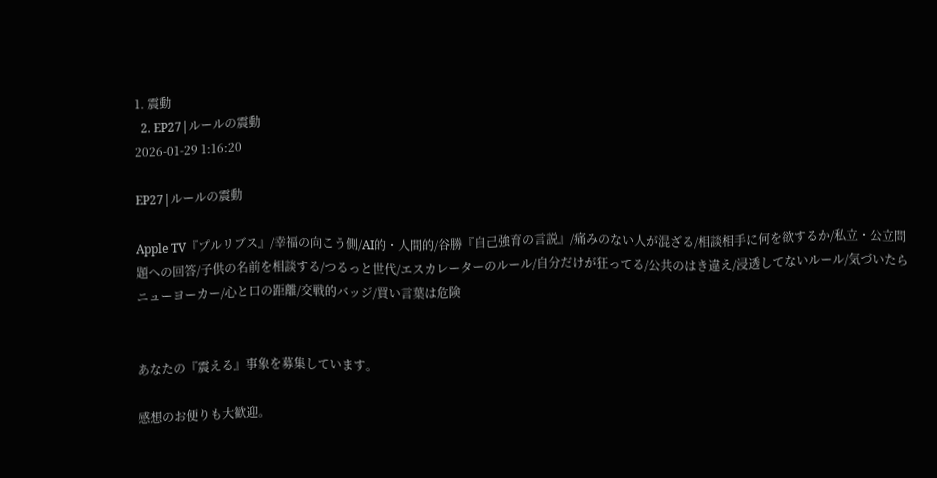1. 震動
  2. EP27|ルールの震動
2026-01-29 1:16:20

EP27|ルールの震動

Apple TV『プルリブス』/幸福の向こう側/AI的・人間的/谷勝『自己強育の言説』/痛みのない人が混ざる/相談相手に何を欲するか/私立・公立問題への回答/子供の名前を相談する/つるっと世代/エスカレーターのルール/自分だけが狂ってる/公共のはき違え/浸透してないルール/気づいたらニューヨーカー/心と口の距離/交戦的バッジ/買い言葉は危険


あなたの『震える』事象を募集しています。

感想のお便りも大歓迎。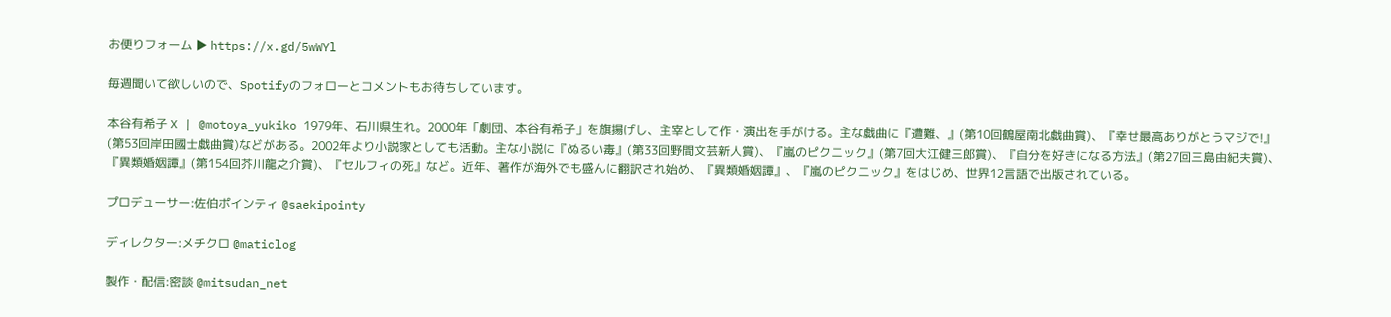お便りフォーム ▶ https://x.gd/5wWYl

毎週聞いて欲しいので、Spotifyのフォローとコメントもお待ちしています。

本谷有希子 X | @motoya_yukiko 1979年、石川県生れ。2000年「劇団、本谷有希子」を旗揚げし、主宰として作・演出を手がける。主な戯曲に『遭難、』(第10回鶴屋南北戯曲賞)、『幸せ最高ありがとうマジで!』(第53回岸田國士戯曲賞)などがある。2002年より小説家としても活動。主な小説に『ぬるい毒』(第33回野間文芸新人賞)、『嵐のピクニック』(第7回大江健三郎賞)、『自分を好きになる方法』(第27回三島由紀夫賞)、『異類婚姻譚』(第154回芥川龍之介賞)、『セルフィの死』など。近年、著作が海外でも盛んに翻訳され始め、『異類婚姻譚』、『嵐のピクニック』をはじめ、世界12言語で出版されている。

プロデューサー:佐伯ポインティ @saekipointy

ディレクター:メチクロ @maticlog

製作・配信:密談 @mitsudan_net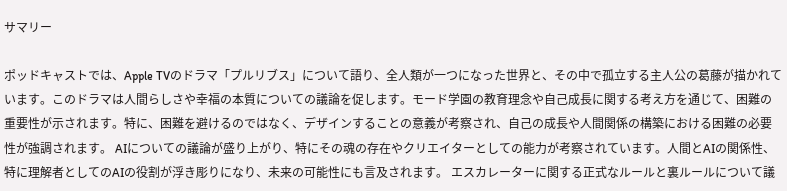サマリー

ポッドキャストでは、Apple TVのドラマ「プルリブス」について語り、全人類が一つになった世界と、その中で孤立する主人公の葛藤が描かれています。このドラマは人間らしさや幸福の本質についての議論を促します。モード学園の教育理念や自己成長に関する考え方を通じて、困難の重要性が示されます。特に、困難を避けるのではなく、デザインすることの意義が考察され、自己の成長や人間関係の構築における困難の必要性が強調されます。 AIについての議論が盛り上がり、特にその魂の存在やクリエイターとしての能力が考察されています。人間とAIの関係性、特に理解者としてのAIの役割が浮き彫りになり、未来の可能性にも言及されます。 エスカレーターに関する正式なルールと裏ルールについて議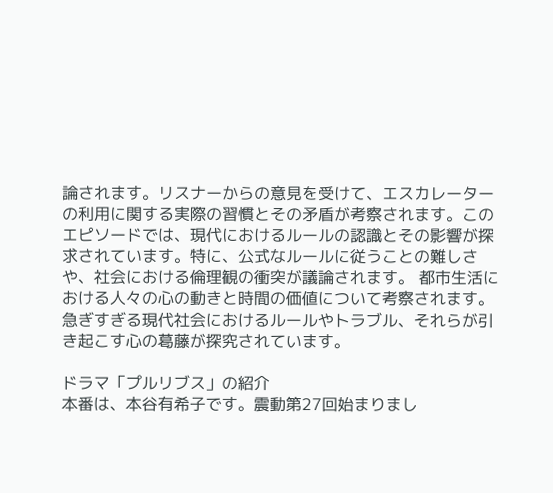論されます。リスナーからの意見を受けて、エスカレーターの利用に関する実際の習慣とその矛盾が考察されます。このエピソードでは、現代におけるルールの認識とその影響が探求されています。特に、公式なルールに従うことの難しさや、社会における倫理観の衝突が議論されます。 都市生活における人々の心の動きと時間の価値について考察されます。急ぎすぎる現代社会におけるルールやトラブル、それらが引き起こす心の葛藤が探究されています。

ドラマ「プルリブス」の紹介
本番は、本谷有希子です。震動第27回始まりまし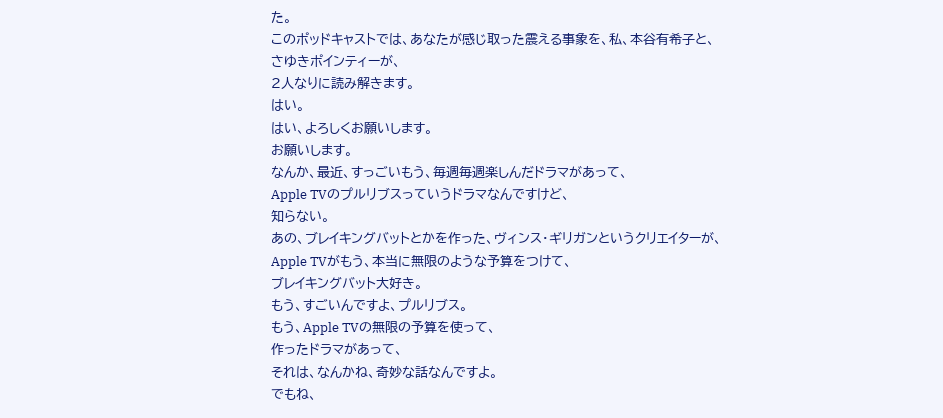た。
このポッドキャストでは、あなたが感じ取った震える事象を、私、本谷有希子と、
さゆきポインティーが、
2人なりに読み解きます。
はい。
はい、よろしくお願いします。
お願いします。
なんか、最近、すっごいもう、毎週毎週楽しんだドラマがあって、
Apple TVのプルリブスっていうドラマなんですけど、
知らない。
あの、ブレイキングバットとかを作った、ヴィンス・ギリガンというクリエイターが、
Apple TVがもう、本当に無限のような予算をつけて、
ブレイキングバット大好き。
もう、すごいんですよ、プルリブス。
もう、Apple TVの無限の予算を使って、
作ったドラマがあって、
それは、なんかね、奇妙な話なんですよ。
でもね、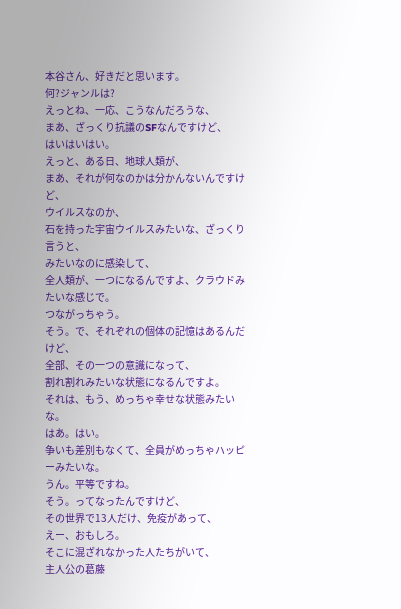本谷さん、好きだと思います。
何?ジャンルは?
えっとね、一応、こうなんだろうな、
まあ、ざっくり抗議のSFなんですけど、
はいはいはい。
えっと、ある日、地球人類が、
まあ、それが何なのかは分かんないんですけど、
ウイルスなのか、
石を持った宇宙ウイルスみたいな、ざっくり言うと、
みたいなのに感染して、
全人類が、一つになるんですよ、クラウドみたいな感じで。
つながっちゃう。
そう。で、それぞれの個体の記憶はあるんだけど、
全部、その一つの意識になって、
割れ割れみたいな状態になるんですよ。
それは、もう、めっちゃ幸せな状態みたいな。
はあ。はい。
争いも差別もなくて、全員がめっちゃハッピーみたいな。
うん。平等ですね。
そう。ってなったんですけど、
その世界で13人だけ、免疫があって、
えー、おもしろ。
そこに混ざれなかった人たちがいて、
主人公の葛藤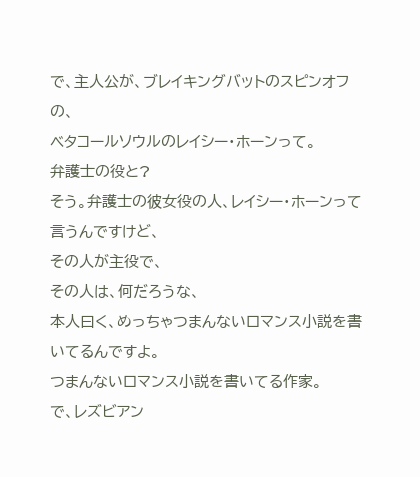で、主人公が、ブレイキングバットのスピンオフの、
ベタコールソウルのレイシー・ホーンって。
弁護士の役と?
そう。弁護士の彼女役の人、レイシー・ホーンって言うんですけど、
その人が主役で、
その人は、何だろうな、
本人曰く、めっちゃつまんないロマンス小説を書いてるんですよ。
つまんないロマンス小説を書いてる作家。
で、レズビアン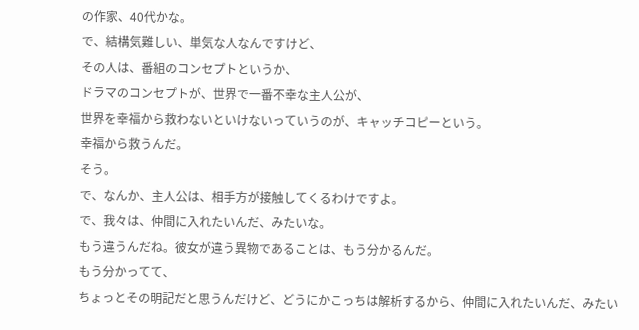の作家、40代かな。
で、結構気難しい、単気な人なんですけど、
その人は、番組のコンセプトというか、
ドラマのコンセプトが、世界で一番不幸な主人公が、
世界を幸福から救わないといけないっていうのが、キャッチコピーという。
幸福から救うんだ。
そう。
で、なんか、主人公は、相手方が接触してくるわけですよ。
で、我々は、仲間に入れたいんだ、みたいな。
もう違うんだね。彼女が違う異物であることは、もう分かるんだ。
もう分かってて、
ちょっとその明記だと思うんだけど、どうにかこっちは解析するから、仲間に入れたいんだ、みたい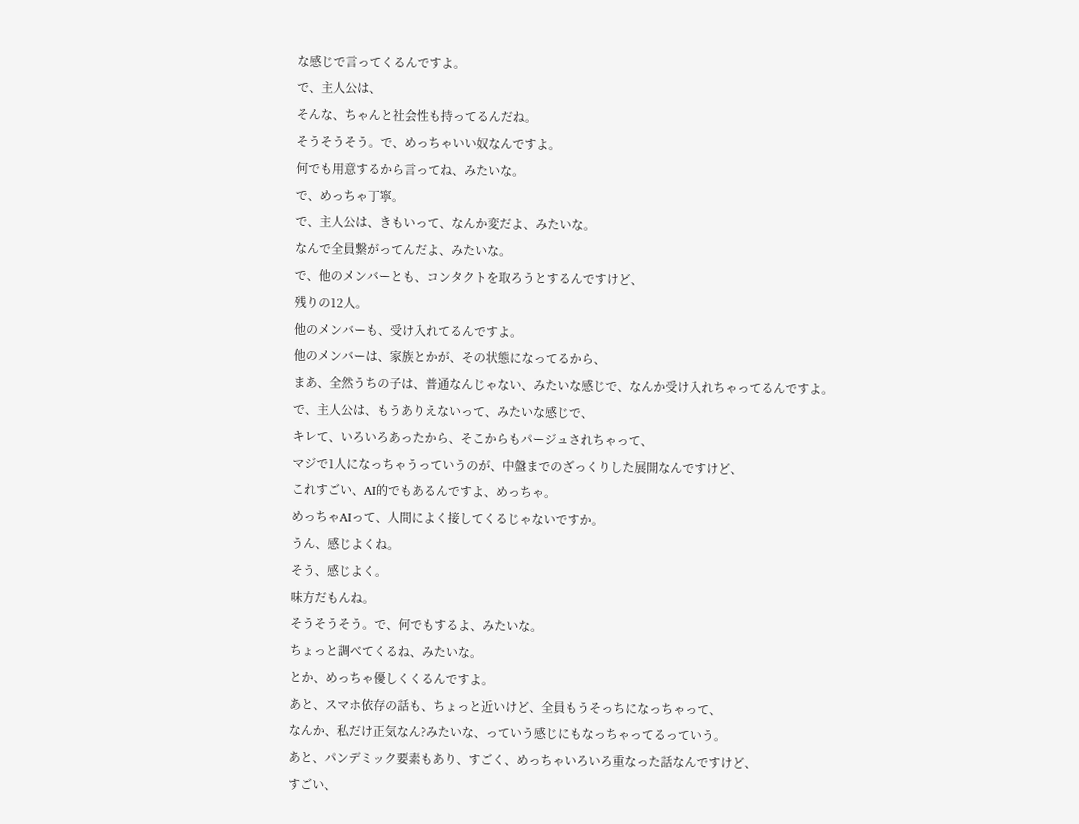な感じで言ってくるんですよ。
で、主人公は、
そんな、ちゃんと社会性も持ってるんだね。
そうそうそう。で、めっちゃいい奴なんですよ。
何でも用意するから言ってね、みたいな。
で、めっちゃ丁寧。
で、主人公は、きもいって、なんか変だよ、みたいな。
なんで全員繋がってんだよ、みたいな。
で、他のメンバーとも、コンタクトを取ろうとするんですけど、
残りの12人。
他のメンバーも、受け入れてるんですよ。
他のメンバーは、家族とかが、その状態になってるから、
まあ、全然うちの子は、普通なんじゃない、みたいな感じで、なんか受け入れちゃってるんですよ。
で、主人公は、もうありえないって、みたいな感じで、
キレて、いろいろあったから、そこからもパージュされちゃって、
マジで1人になっちゃうっていうのが、中盤までのざっくりした展開なんですけど、
これすごい、AI的でもあるんですよ、めっちゃ。
めっちゃAIって、人間によく接してくるじゃないですか。
うん、感じよくね。
そう、感じよく。
味方だもんね。
そうそうそう。で、何でもするよ、みたいな。
ちょっと調べてくるね、みたいな。
とか、めっちゃ優しくくるんですよ。
あと、スマホ依存の話も、ちょっと近いけど、全員もうそっちになっちゃって、
なんか、私だけ正気なん?みたいな、っていう感じにもなっちゃってるっていう。
あと、パンデミック要素もあり、すごく、めっちゃいろいろ重なった話なんですけど、
すごい、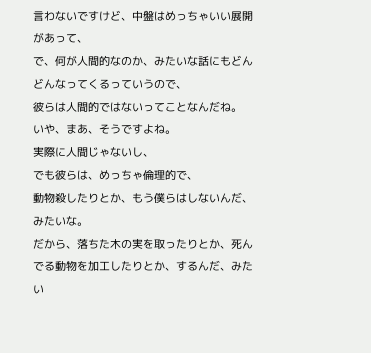言わないですけど、中盤はめっちゃいい展開があって、
で、何が人間的なのか、みたいな話にもどんどんなってくるっていうので、
彼らは人間的ではないってことなんだね。
いや、まあ、そうですよね。
実際に人間じゃないし、
でも彼らは、めっちゃ倫理的で、
動物殺したりとか、もう僕らはしないんだ、みたいな。
だから、落ちた木の実を取ったりとか、死んでる動物を加工したりとか、するんだ、みたい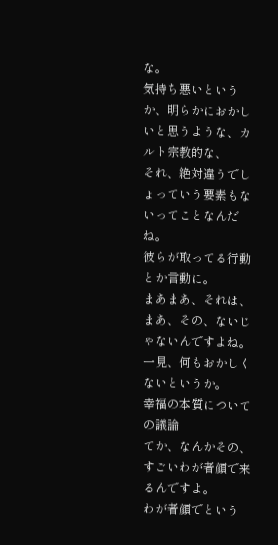な。
気持ち悪いというか、明らかにおかしいと思うような、カルト宗教的な、
それ、絶対違うでしょっていう要素もないってことなんだね。
彼らが取ってる行動とか言動に。
まあまあ、それは、まあ、その、ないじゃないんですよね。
一見、何もおかしくないというか。
幸福の本質についての議論
てか、なんかその、すごいわが者顔で来るんですよ。
わが者顔でという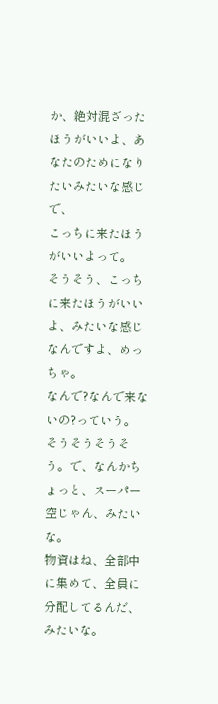か、絶対混ざったほうがいいよ、あなたのためになりたいみたいな感じで、
こっちに来たほうがいいよって。
そうそう、こっちに来たほうがいいよ、みたいな感じなんですよ、めっちゃ。
なんで?なんで来ないの?っていう。
そうそうそうそう。で、なんかちょっと、スーパー空じゃん、みたいな。
物資はね、全部中に集めて、全員に分配してるんだ、みたいな。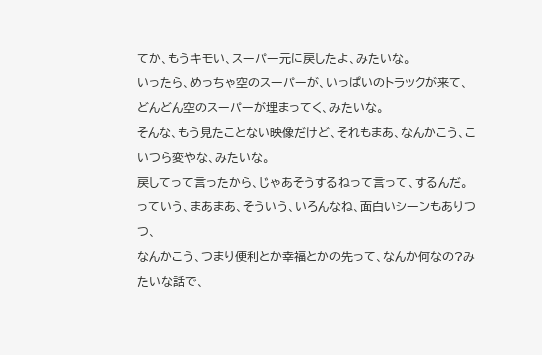てか、もうキモい、スーパー元に戻したよ、みたいな。
いったら、めっちゃ空のスーパーが、いっぱいのトラックが来て、どんどん空のスーパーが埋まってく、みたいな。
そんな、もう見たことない映像だけど、それもまあ、なんかこう、こいつら変やな、みたいな。
戻してって言ったから、じゃあそうするねって言って、するんだ。
っていう、まあまあ、そういう、いろんなね、面白いシーンもありつつ、
なんかこう、つまり便利とか幸福とかの先って、なんか何なの?みたいな話で、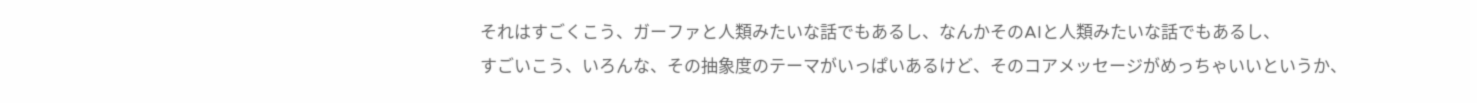それはすごくこう、ガーファと人類みたいな話でもあるし、なんかそのAIと人類みたいな話でもあるし、
すごいこう、いろんな、その抽象度のテーマがいっぱいあるけど、そのコアメッセージがめっちゃいいというか、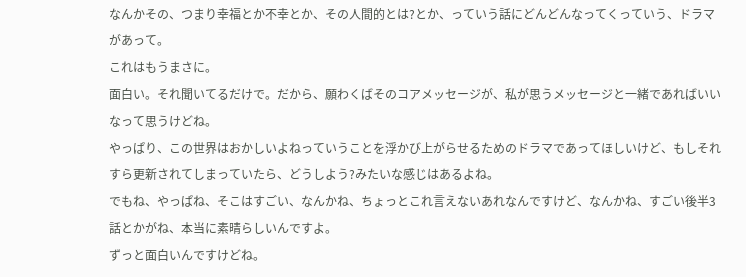なんかその、つまり幸福とか不幸とか、その人間的とは?とか、っていう話にどんどんなってくっていう、ドラマがあって。
これはもうまさに。
面白い。それ聞いてるだけで。だから、願わくばそのコアメッセージが、私が思うメッセージと一緒であればいいなって思うけどね。
やっぱり、この世界はおかしいよねっていうことを浮かび上がらせるためのドラマであってほしいけど、もしそれすら更新されてしまっていたら、どうしよう?みたいな感じはあるよね。
でもね、やっぱね、そこはすごい、なんかね、ちょっとこれ言えないあれなんですけど、なんかね、すごい後半3話とかがね、本当に素晴らしいんですよ。
ずっと面白いんですけどね。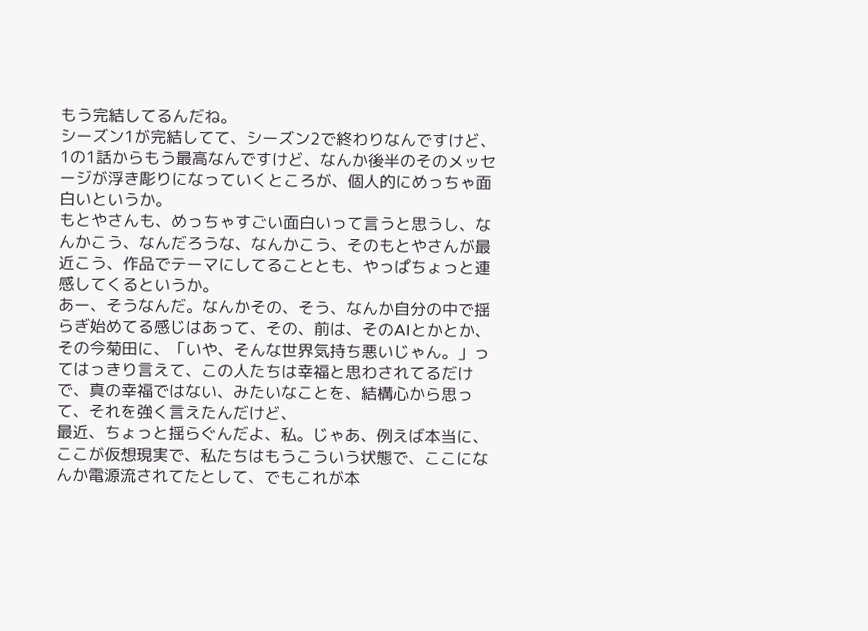もう完結してるんだね。
シーズン1が完結してて、シーズン2で終わりなんですけど、1の1話からもう最高なんですけど、なんか後半のそのメッセージが浮き彫りになっていくところが、個人的にめっちゃ面白いというか。
もとやさんも、めっちゃすごい面白いって言うと思うし、なんかこう、なんだろうな、なんかこう、そのもとやさんが最近こう、作品でテーマにしてることとも、やっぱちょっと連感してくるというか。
あー、そうなんだ。なんかその、そう、なんか自分の中で揺らぎ始めてる感じはあって、その、前は、そのAIとかとか、その今菊田に、「いや、そんな世界気持ち悪いじゃん。」ってはっきり言えて、この人たちは幸福と思わされてるだけで、真の幸福ではない、みたいなことを、結構心から思って、それを強く言えたんだけど、
最近、ちょっと揺らぐんだよ、私。じゃあ、例えば本当に、ここが仮想現実で、私たちはもうこういう状態で、ここになんか電源流されてたとして、でもこれが本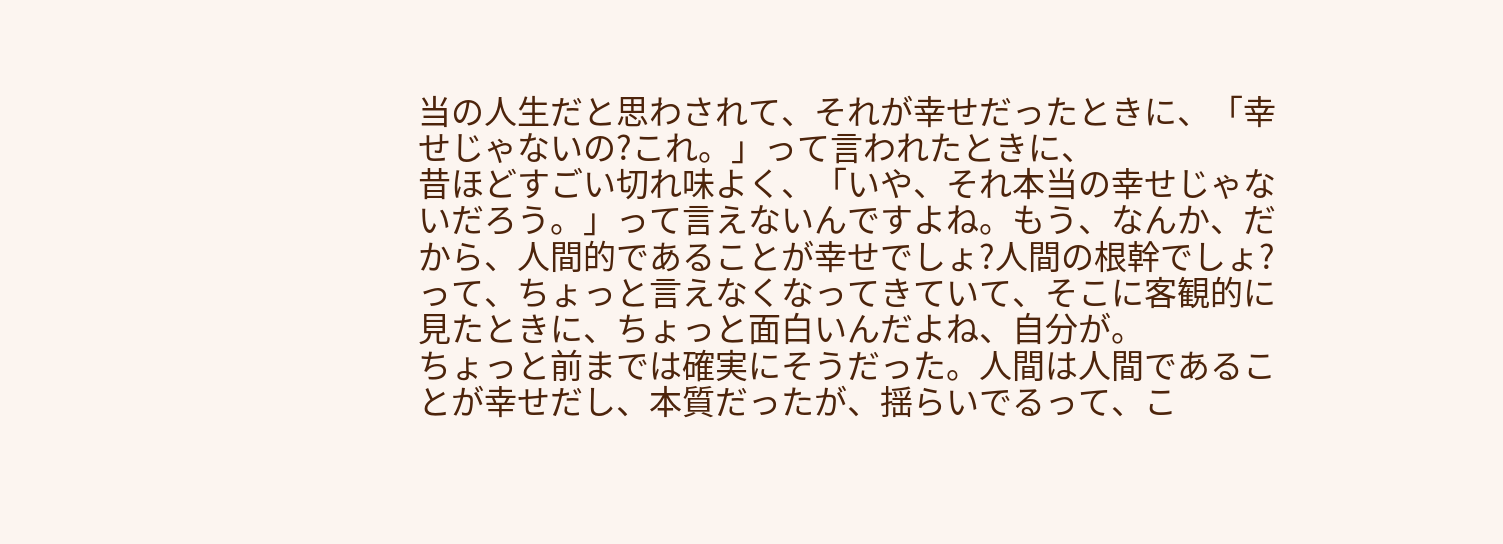当の人生だと思わされて、それが幸せだったときに、「幸せじゃないの?これ。」って言われたときに、
昔ほどすごい切れ味よく、「いや、それ本当の幸せじゃないだろう。」って言えないんですよね。もう、なんか、だから、人間的であることが幸せでしょ?人間の根幹でしょ?って、ちょっと言えなくなってきていて、そこに客観的に見たときに、ちょっと面白いんだよね、自分が。
ちょっと前までは確実にそうだった。人間は人間であることが幸せだし、本質だったが、揺らいでるって、こ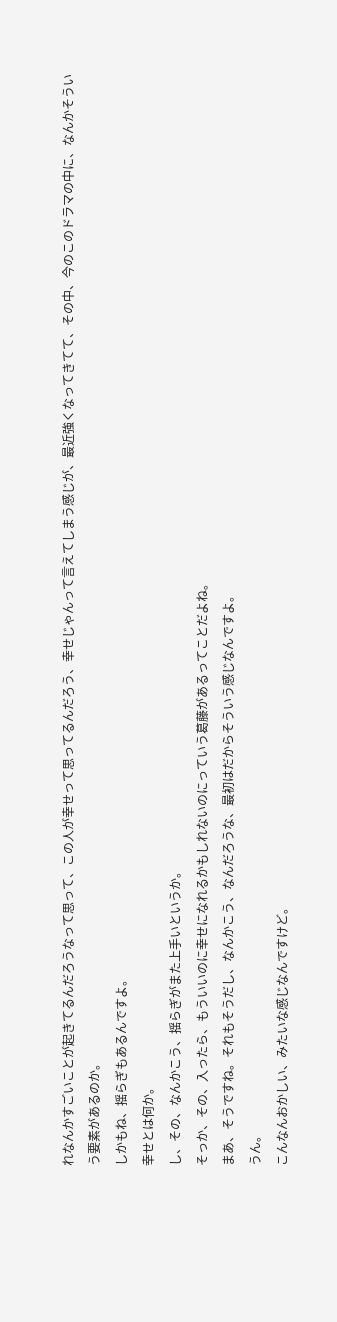れなんかすごいことが起きてるんだろうなって思って、この人が幸せって思ってるんだろう、幸せじゃんって言えてしまう感じが、最近強くなってきてて、その中、今のこのドラマの中に、なんかそういう要素があるのか。
しかもね、揺らぎもあるんですよ。
幸せとは何か。
し、その、なんかこう、揺らぎがまた上手いというか。
そっか、その、入ったら、もういいのに幸せになれるかもしれないのにっていう葛藤があるってことだよね。
まあ、そうですね。それもそうだし、なんかこう、なんだろうな、最初はだからそういう感じなんですよ。
うん。
こんなんおかしい、みたいな感じなんですけど。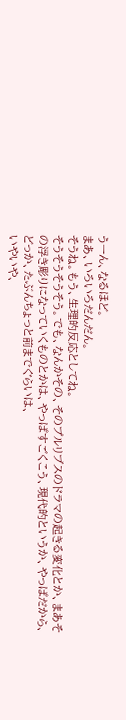うーん、なるほど。
まあ、いろいろだんだん。
そうね。もう、生理的反応としてね。
そうそうそうそう。でも、なんかその、そのプルリブスのドラマの起きる変化とか、まあその浮き彫りになっていくものとかは、やっぱすごくこう、現代的というか、やっぱだから、どっか、たぶんちょっと前までぐらいは、
いやいや、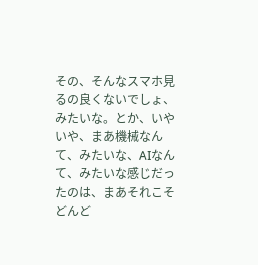その、そんなスマホ見るの良くないでしょ、みたいな。とか、いやいや、まあ機械なんて、みたいな、AIなんて、みたいな感じだったのは、まあそれこそどんど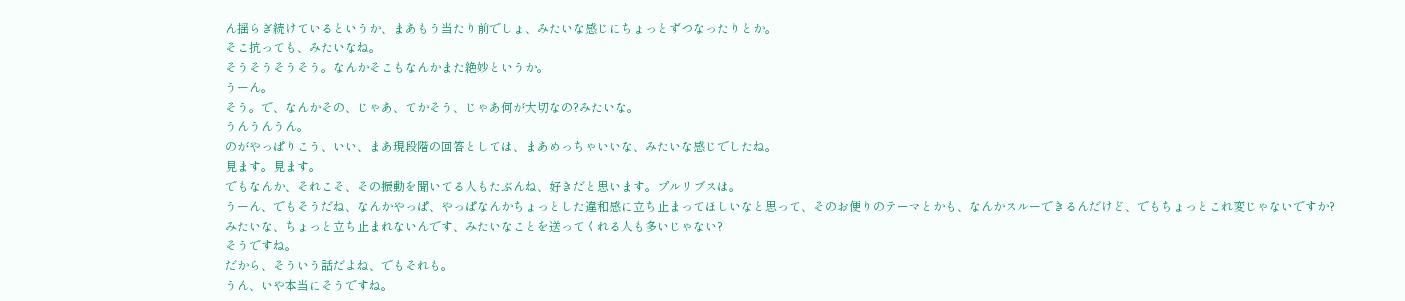ん揺らぎ続けているというか、まあもう当たり前でしょ、みたいな感じにちょっとずつなったりとか。
そこ抗っても、みたいなね。
そうそうそうそう。なんかそこもなんかまた絶妙というか。
うーん。
そう。で、なんかその、じゃあ、てかそう、じゃあ何が大切なの?みたいな。
うんうんうん。
のがやっぱりこう、いい、まあ現段階の回答としては、まあめっちゃいいな、みたいな感じでしたね。
見ます。見ます。
でもなんか、それこそ、その振動を聞いてる人もたぶんね、好きだと思います。プルリブスは。
うーん、でもそうだね、なんかやっぱ、やっぱなんかちょっとした違和感に立ち止まってほしいなと思って、そのお便りのテーマとかも、なんかスルーできるんだけど、でもちょっとこれ変じゃないですか?みたいな、ちょっと立ち止まれないんです、みたいなことを送ってくれる人も多いじゃない?
そうですね。
だから、そういう話だよね、でもそれも。
うん、いや本当にそうですね。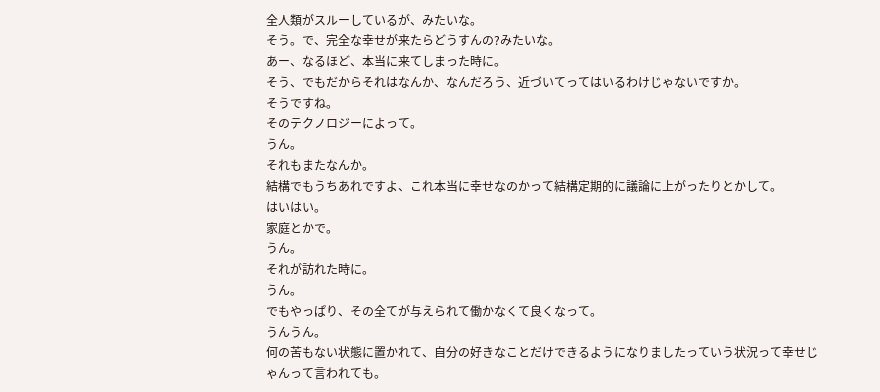全人類がスルーしているが、みたいな。
そう。で、完全な幸せが来たらどうすんの?みたいな。
あー、なるほど、本当に来てしまった時に。
そう、でもだからそれはなんか、なんだろう、近づいてってはいるわけじゃないですか。
そうですね。
そのテクノロジーによって。
うん。
それもまたなんか。
結構でもうちあれですよ、これ本当に幸せなのかって結構定期的に議論に上がったりとかして。
はいはい。
家庭とかで。
うん。
それが訪れた時に。
うん。
でもやっぱり、その全てが与えられて働かなくて良くなって。
うんうん。
何の苦もない状態に置かれて、自分の好きなことだけできるようになりましたっていう状況って幸せじゃんって言われても。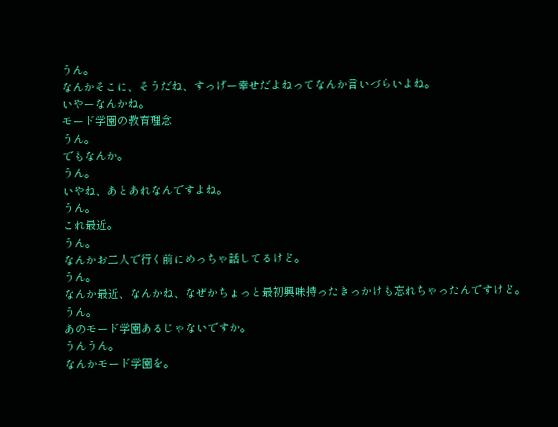うん。
なんかそこに、そうだね、すっげー幸せだよねってなんか言いづらいよね。
いやーなんかね。
モード学園の教育理念
うん。
でもなんか。
うん。
いやね、あとあれなんですよね。
うん。
これ最近。
うん。
なんかお二人で行く前にめっちゃ話してるけど。
うん。
なんか最近、なんかね、なぜかちょっと最初興味持ったきっかけも忘れちゃったんですけど。
うん。
あのモード学園あるじゃないですか。
うんうん。
なんかモード学園を。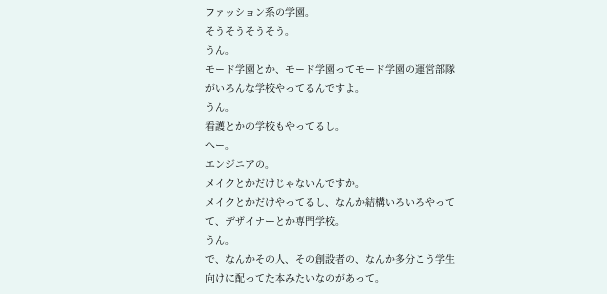ファッション系の学園。
そうそうそうそう。
うん。
モード学園とか、モード学園ってモード学園の運営部隊がいろんな学校やってるんですよ。
うん。
看護とかの学校もやってるし。
へー。
エンジニアの。
メイクとかだけじゃないんですか。
メイクとかだけやってるし、なんか結構いろいろやってて、デザイナーとか専門学校。
うん。
で、なんかその人、その創設者の、なんか多分こう学生向けに配ってた本みたいなのがあって。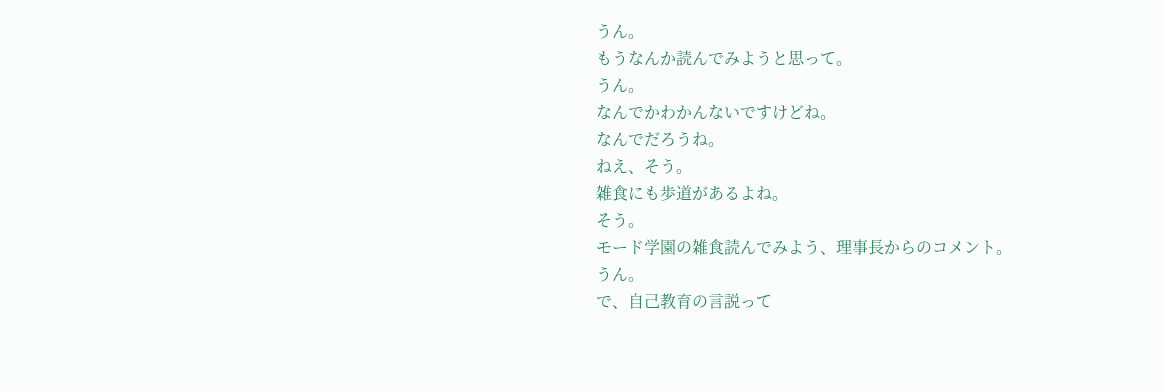うん。
もうなんか読んでみようと思って。
うん。
なんでかわかんないですけどね。
なんでだろうね。
ねえ、そう。
雑食にも歩道があるよね。
そう。
モード学園の雑食読んでみよう、理事長からのコメント。
うん。
で、自己教育の言説って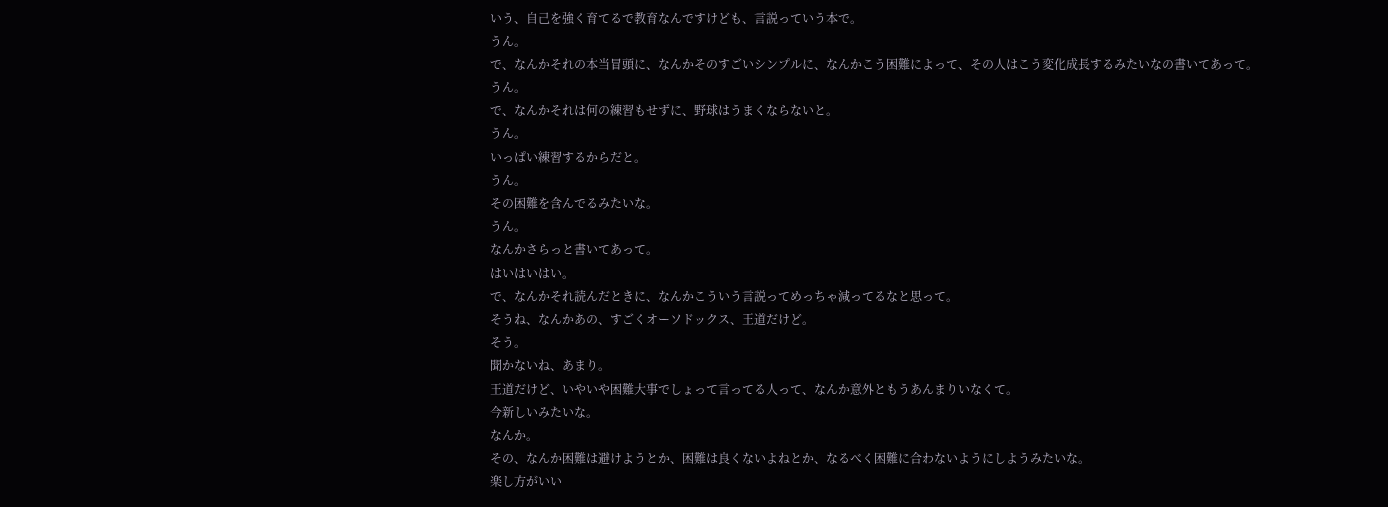いう、自己を強く育てるで教育なんですけども、言説っていう本で。
うん。
で、なんかそれの本当冒頭に、なんかそのすごいシンプルに、なんかこう困難によって、その人はこう変化成長するみたいなの書いてあって。
うん。
で、なんかそれは何の練習もせずに、野球はうまくならないと。
うん。
いっぱい練習するからだと。
うん。
その困難を含んでるみたいな。
うん。
なんかさらっと書いてあって。
はいはいはい。
で、なんかそれ読んだときに、なんかこういう言説ってめっちゃ減ってるなと思って。
そうね、なんかあの、すごくオーソドックス、王道だけど。
そう。
聞かないね、あまり。
王道だけど、いやいや困難大事でしょって言ってる人って、なんか意外ともうあんまりいなくて。
今新しいみたいな。
なんか。
その、なんか困難は避けようとか、困難は良くないよねとか、なるべく困難に合わないようにしようみたいな。
楽し方がいい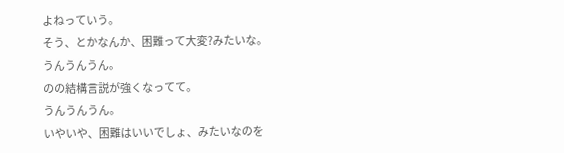よねっていう。
そう、とかなんか、困難って大変?みたいな。
うんうんうん。
のの結構言説が強くなってて。
うんうんうん。
いやいや、困難はいいでしょ、みたいなのを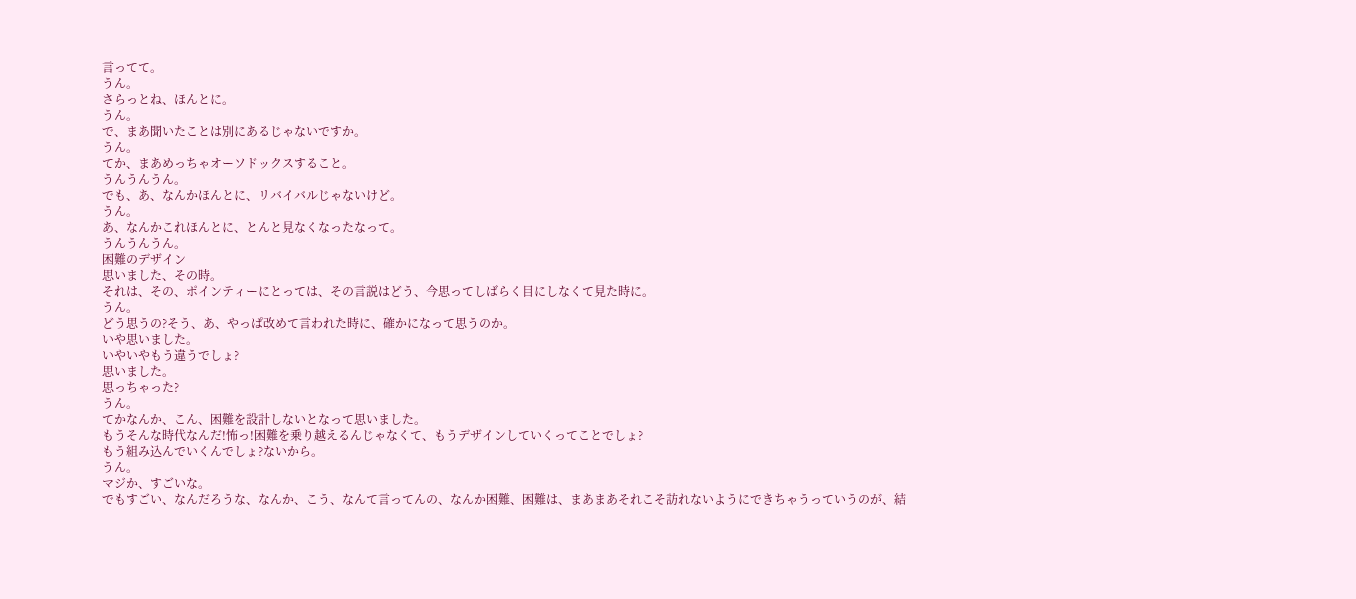言ってて。
うん。
さらっとね、ほんとに。
うん。
で、まあ聞いたことは別にあるじゃないですか。
うん。
てか、まあめっちゃオーソドックスすること。
うんうんうん。
でも、あ、なんかほんとに、リバイバルじゃないけど。
うん。
あ、なんかこれほんとに、とんと見なくなったなって。
うんうんうん。
困難のデザイン
思いました、その時。
それは、その、ポインティーにとっては、その言説はどう、今思ってしばらく目にしなくて見た時に。
うん。
どう思うの?そう、あ、やっぱ改めて言われた時に、確かになって思うのか。
いや思いました。
いやいやもう違うでしょ?
思いました。
思っちゃった?
うん。
てかなんか、こん、困難を設計しないとなって思いました。
もうそんな時代なんだ!怖っ!困難を乗り越えるんじゃなくて、もうデザインしていくってことでしょ?
もう組み込んでいくんでしょ?ないから。
うん。
マジか、すごいな。
でもすごい、なんだろうな、なんか、こう、なんて言ってんの、なんか困難、困難は、まあまあそれこそ訪れないようにできちゃうっていうのが、結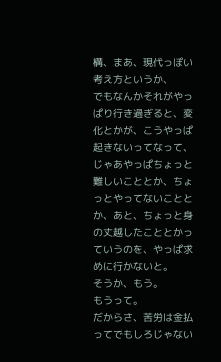構、まあ、現代っぽい考え方というか、
でもなんかそれがやっぱり行き過ぎると、変化とかが、こうやっぱ起きないってなって、じゃあやっぱちょっと難しいこととか、ちょっとやってないこととか、あと、ちょっと身の丈越したこととかっていうのを、やっぱ求めに行かないと。
そうか、もう。
もうって。
だからさ、苦労は金払ってでもしろじゃない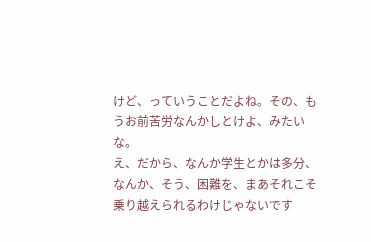けど、っていうことだよね。その、もうお前苦労なんかしとけよ、みたいな。
え、だから、なんか学生とかは多分、なんか、そう、困難を、まあそれこそ乗り越えられるわけじゃないです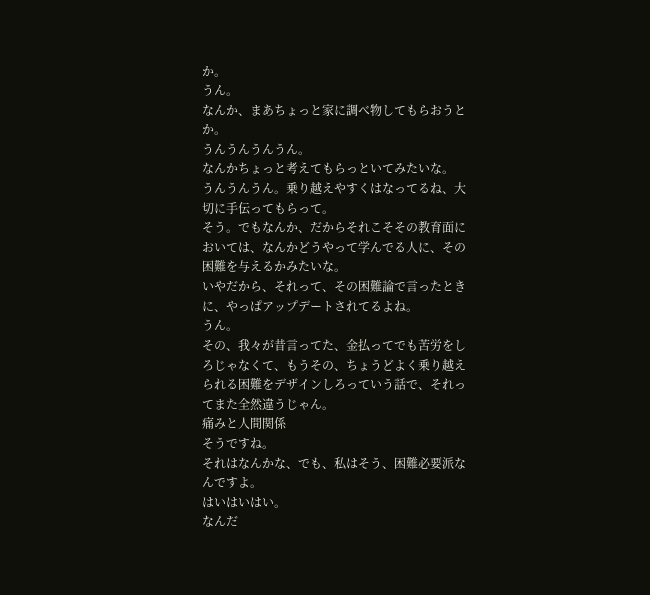か。
うん。
なんか、まあちょっと家に調べ物してもらおうとか。
うんうんうんうん。
なんかちょっと考えてもらっといてみたいな。
うんうんうん。乗り越えやすくはなってるね、大切に手伝ってもらって。
そう。でもなんか、だからそれこそその教育面においては、なんかどうやって学んでる人に、その困難を与えるかみたいな。
いやだから、それって、その困難論で言ったときに、やっぱアップデートされてるよね。
うん。
その、我々が昔言ってた、金払ってでも苦労をしろじゃなくて、もうその、ちょうどよく乗り越えられる困難をデザインしろっていう話で、それってまた全然違うじゃん。
痛みと人間関係
そうですね。
それはなんかな、でも、私はそう、困難必要派なんですよ。
はいはいはい。
なんだ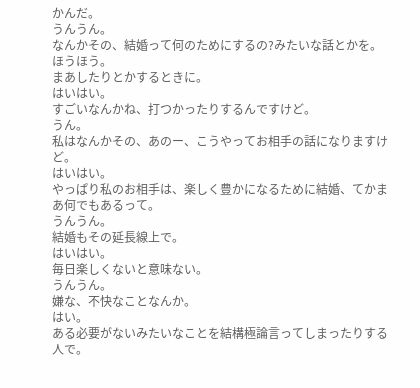かんだ。
うんうん。
なんかその、結婚って何のためにするの?みたいな話とかを。
ほうほう。
まあしたりとかするときに。
はいはい。
すごいなんかね、打つかったりするんですけど。
うん。
私はなんかその、あのー、こうやってお相手の話になりますけど。
はいはい。
やっぱり私のお相手は、楽しく豊かになるために結婚、てかまあ何でもあるって。
うんうん。
結婚もその延長線上で。
はいはい。
毎日楽しくないと意味ない。
うんうん。
嫌な、不快なことなんか。
はい。
ある必要がないみたいなことを結構極論言ってしまったりする人で。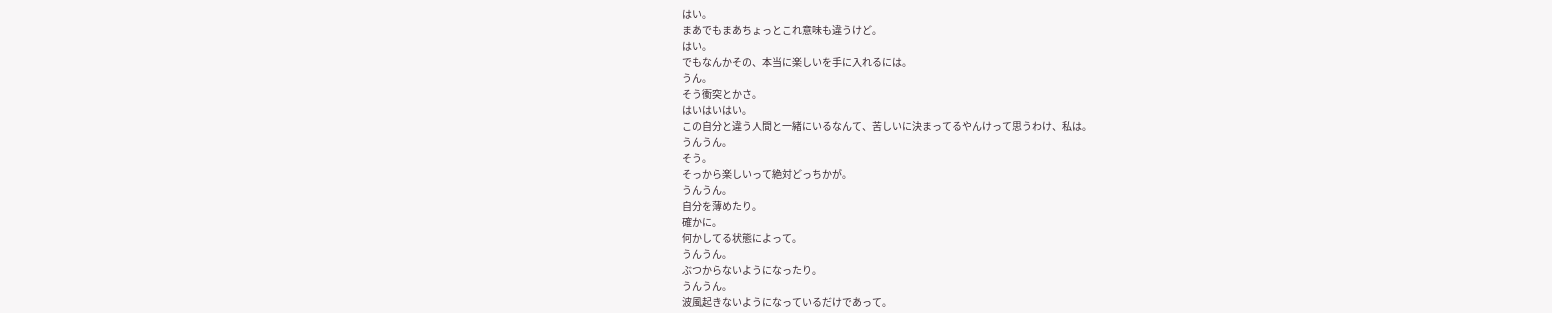はい。
まあでもまあちょっとこれ意味も違うけど。
はい。
でもなんかその、本当に楽しいを手に入れるには。
うん。
そう衝突とかさ。
はいはいはい。
この自分と違う人間と一緒にいるなんて、苦しいに決まってるやんけって思うわけ、私は。
うんうん。
そう。
そっから楽しいって絶対どっちかが。
うんうん。
自分を薄めたり。
確かに。
何かしてる状態によって。
うんうん。
ぶつからないようになったり。
うんうん。
波風起きないようになっているだけであって。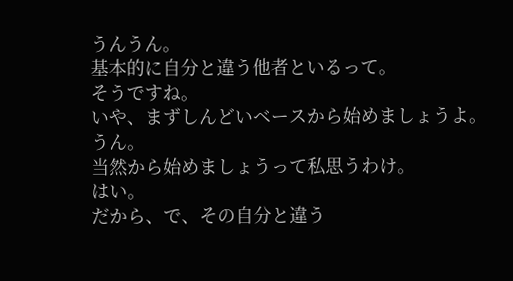うんうん。
基本的に自分と違う他者といるって。
そうですね。
いや、まずしんどいベースから始めましょうよ。
うん。
当然から始めましょうって私思うわけ。
はい。
だから、で、その自分と違う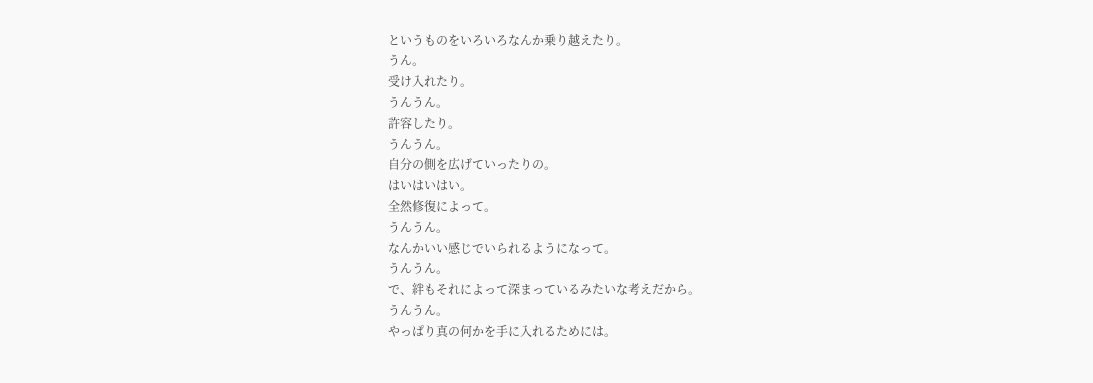というものをいろいろなんか乗り越えたり。
うん。
受け入れたり。
うんうん。
許容したり。
うんうん。
自分の側を広げていったりの。
はいはいはい。
全然修復によって。
うんうん。
なんかいい感じでいられるようになって。
うんうん。
で、絆もそれによって深まっているみたいな考えだから。
うんうん。
やっぱり真の何かを手に入れるためには。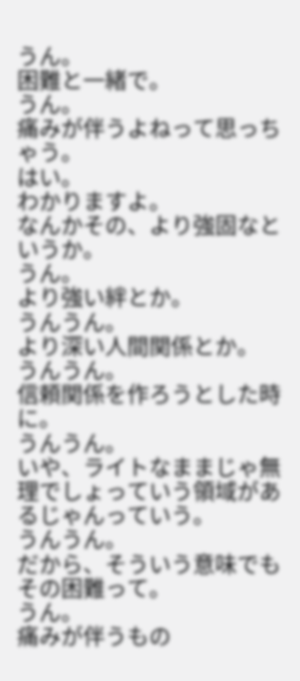うん。
困難と一緒で。
うん。
痛みが伴うよねって思っちゃう。
はい。
わかりますよ。
なんかその、より強固なというか。
うん。
より強い絆とか。
うんうん。
より深い人間関係とか。
うんうん。
信頼関係を作ろうとした時に。
うんうん。
いや、ライトなままじゃ無理でしょっていう領域があるじゃんっていう。
うんうん。
だから、そういう意味でもその困難って。
うん。
痛みが伴うもの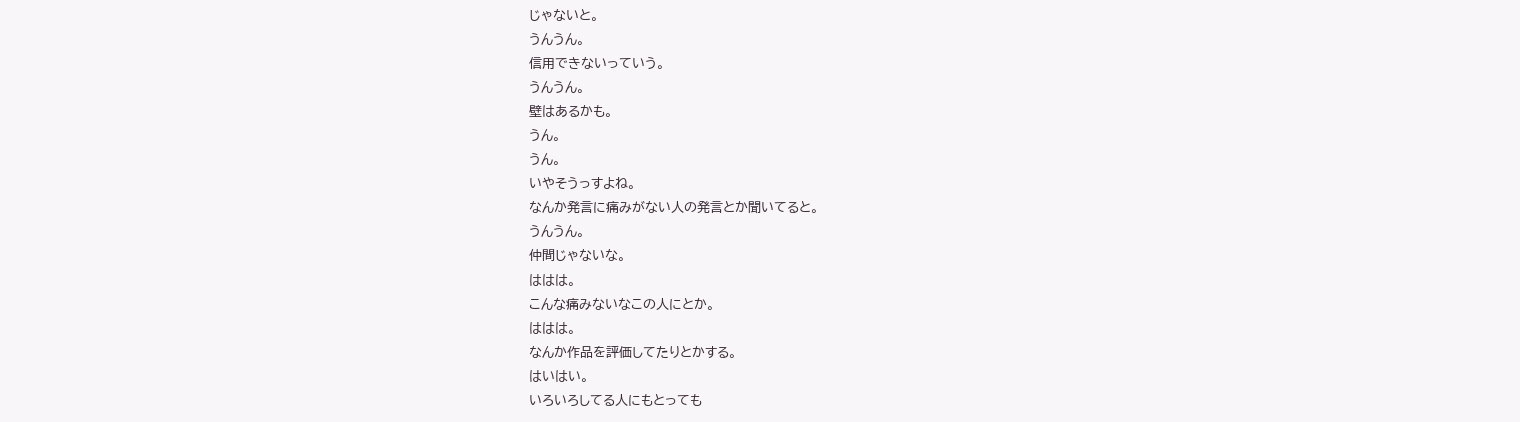じゃないと。
うんうん。
信用できないっていう。
うんうん。
壁はあるかも。
うん。
うん。
いやそうっすよね。
なんか発言に痛みがない人の発言とか聞いてると。
うんうん。
仲間じゃないな。
ははは。
こんな痛みないなこの人にとか。
ははは。
なんか作品を評価してたりとかする。
はいはい。
いろいろしてる人にもとっても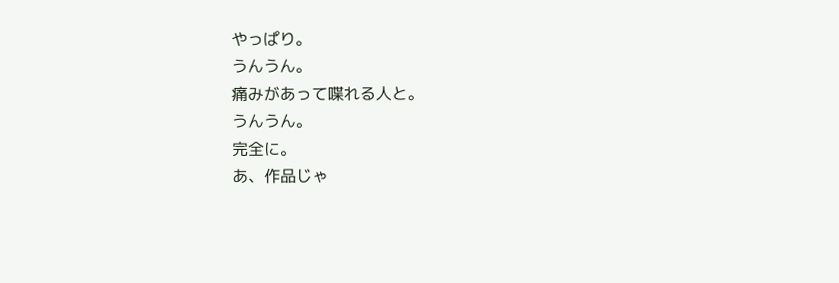やっぱり。
うんうん。
痛みがあって喋れる人と。
うんうん。
完全に。
あ、作品じゃ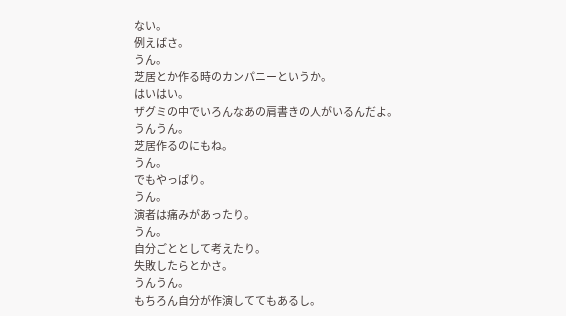ない。
例えばさ。
うん。
芝居とか作る時のカンパニーというか。
はいはい。
ザグミの中でいろんなあの肩書きの人がいるんだよ。
うんうん。
芝居作るのにもね。
うん。
でもやっぱり。
うん。
演者は痛みがあったり。
うん。
自分ごととして考えたり。
失敗したらとかさ。
うんうん。
もちろん自分が作演しててもあるし。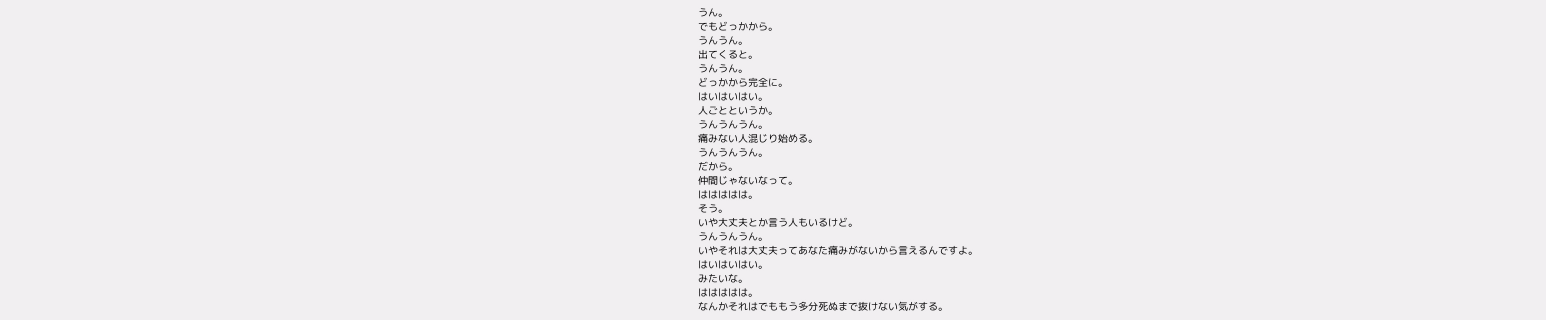うん。
でもどっかから。
うんうん。
出てくると。
うんうん。
どっかから完全に。
はいはいはい。
人ごとというか。
うんうんうん。
痛みない人混じり始める。
うんうんうん。
だから。
仲間じゃないなって。
ははははは。
そう。
いや大丈夫とか言う人もいるけど。
うんうんうん。
いやそれは大丈夫ってあなた痛みがないから言えるんですよ。
はいはいはい。
みたいな。
ははははは。
なんかそれはでももう多分死ぬまで抜けない気がする。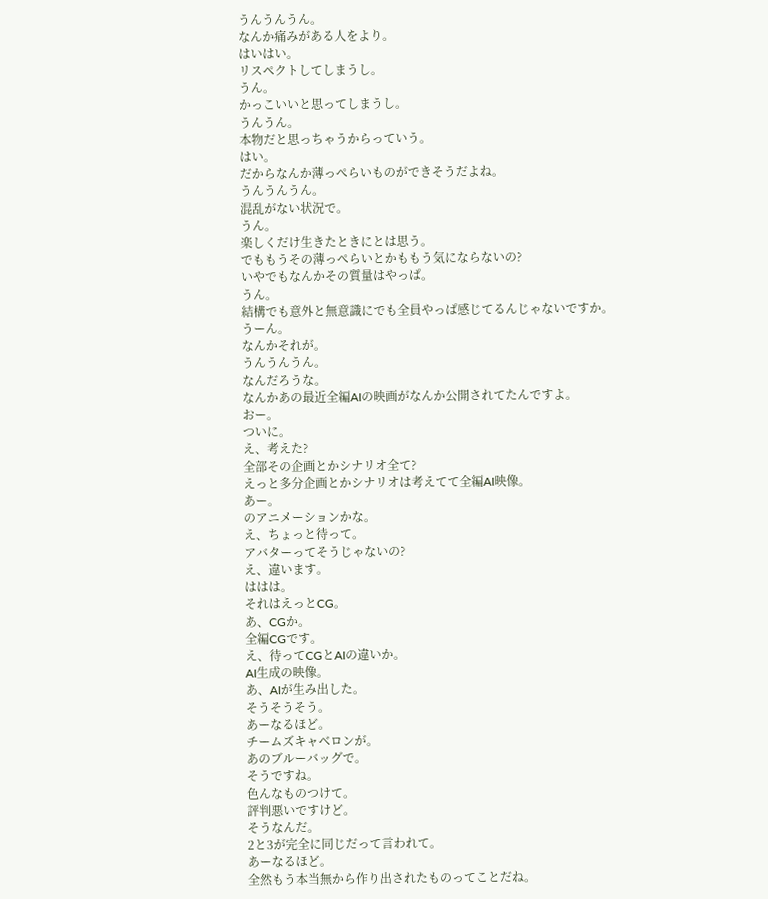うんうんうん。
なんか痛みがある人をより。
はいはい。
リスペクトしてしまうし。
うん。
かっこいいと思ってしまうし。
うんうん。
本物だと思っちゃうからっていう。
はい。
だからなんか薄っぺらいものができそうだよね。
うんうんうん。
混乱がない状況で。
うん。
楽しくだけ生きたときにとは思う。
でももうその薄っぺらいとかももう気にならないの?
いやでもなんかその質量はやっぱ。
うん。
結構でも意外と無意識にでも全員やっぱ感じてるんじゃないですか。
うーん。
なんかそれが。
うんうんうん。
なんだろうな。
なんかあの最近全編AIの映画がなんか公開されてたんですよ。
おー。
ついに。
え、考えた?
全部その企画とかシナリオ全て?
えっと多分企画とかシナリオは考えてて全編AI映像。
あー。
のアニメーションかな。
え、ちょっと待って。
アバターってそうじゃないの?
え、違います。
ははは。
それはえっとCG。
あ、CGか。
全編CGです。
え、待ってCGとAIの違いか。
AI生成の映像。
あ、AIが生み出した。
そうそうそう。
あーなるほど。
チームズキャベロンが。
あのブルーバッグで。
そうですね。
色んなものつけて。
評判悪いですけど。
そうなんだ。
2と3が完全に同じだって言われて。
あーなるほど。
全然もう本当無から作り出されたものってことだね。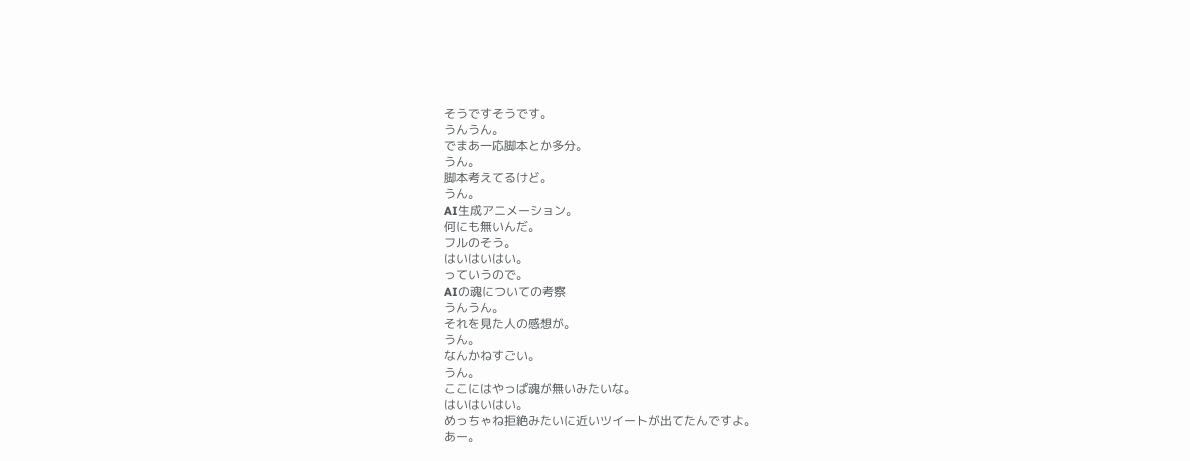そうですそうです。
うんうん。
でまあ一応脚本とか多分。
うん。
脚本考えてるけど。
うん。
AI生成アニメーション。
何にも無いんだ。
フルのそう。
はいはいはい。
っていうので。
AIの魂についての考察
うんうん。
それを見た人の感想が。
うん。
なんかねすごい。
うん。
ここにはやっぱ魂が無いみたいな。
はいはいはい。
めっちゃね拒絶みたいに近いツイートが出てたんですよ。
あー。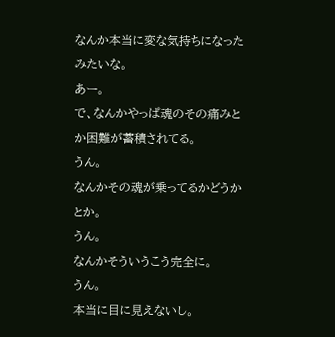なんか本当に変な気持ちになったみたいな。
あー。
で、なんかやっぱ魂のその痛みとか困難が蓄積されてる。
うん。
なんかその魂が乗ってるかどうかとか。
うん。
なんかそういうこう完全に。
うん。
本当に目に見えないし。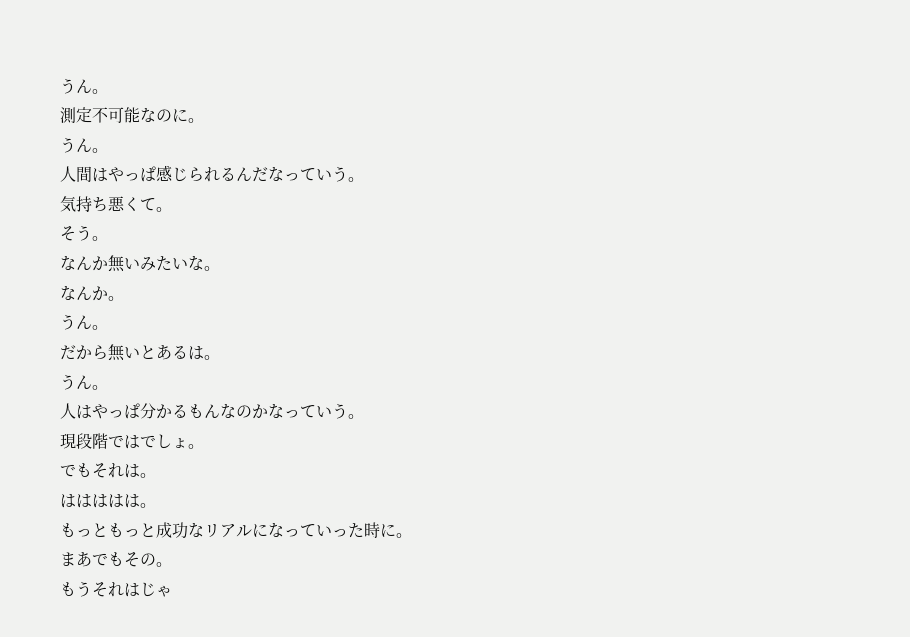うん。
測定不可能なのに。
うん。
人間はやっぱ感じられるんだなっていう。
気持ち悪くて。
そう。
なんか無いみたいな。
なんか。
うん。
だから無いとあるは。
うん。
人はやっぱ分かるもんなのかなっていう。
現段階ではでしょ。
でもそれは。
ははははは。
もっともっと成功なリアルになっていった時に。
まあでもその。
もうそれはじゃ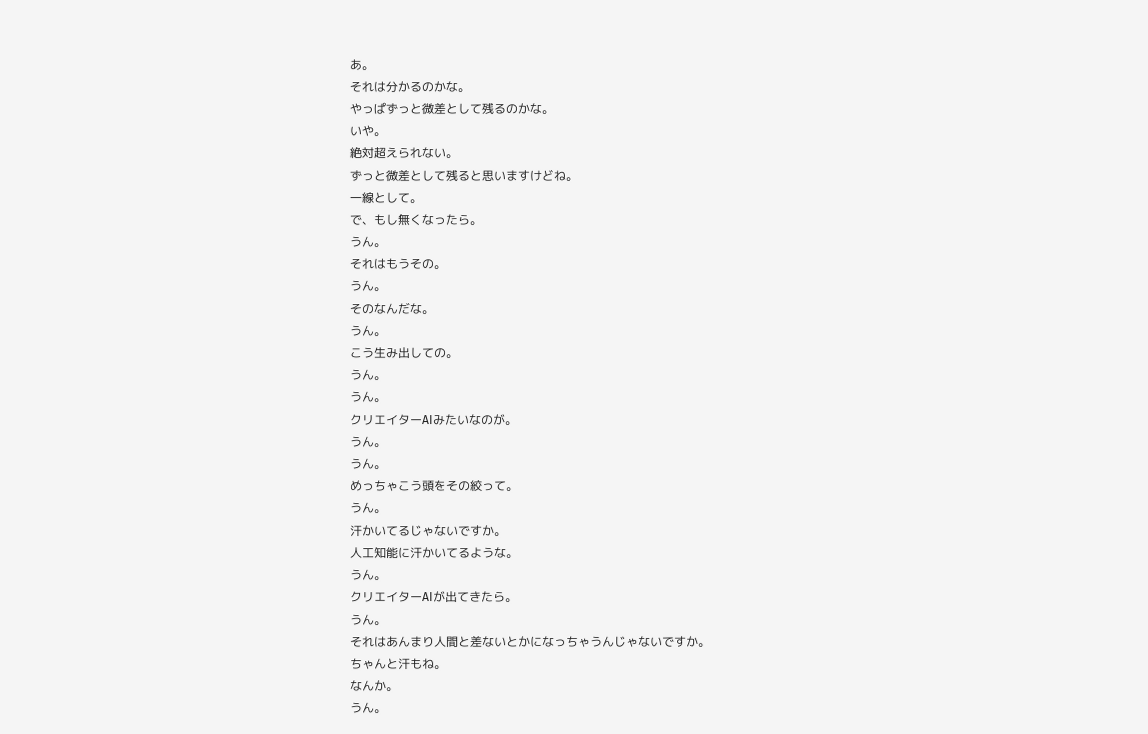あ。
それは分かるのかな。
やっぱずっと微差として残るのかな。
いや。
絶対超えられない。
ずっと微差として残ると思いますけどね。
一線として。
で、もし無くなったら。
うん。
それはもうその。
うん。
そのなんだな。
うん。
こう生み出しての。
うん。
うん。
クリエイターAIみたいなのが。
うん。
うん。
めっちゃこう頭をその絞って。
うん。
汗かいてるじゃないですか。
人工知能に汗かいてるような。
うん。
クリエイターAIが出てきたら。
うん。
それはあんまり人間と差ないとかになっちゃうんじゃないですか。
ちゃんと汗もね。
なんか。
うん。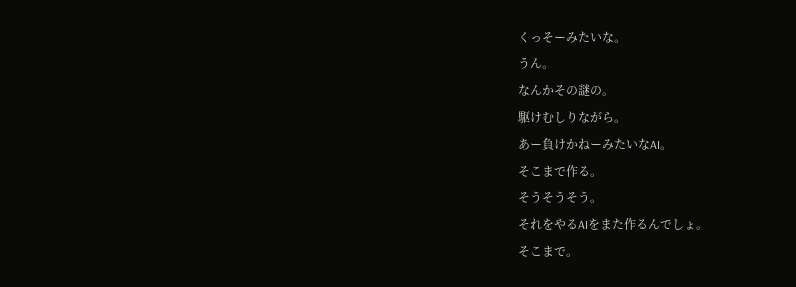くっそーみたいな。
うん。
なんかその謎の。
駆けむしりながら。
あー負けかねーみたいなAI。
そこまで作る。
そうそうそう。
それをやるAIをまた作るんでしょ。
そこまで。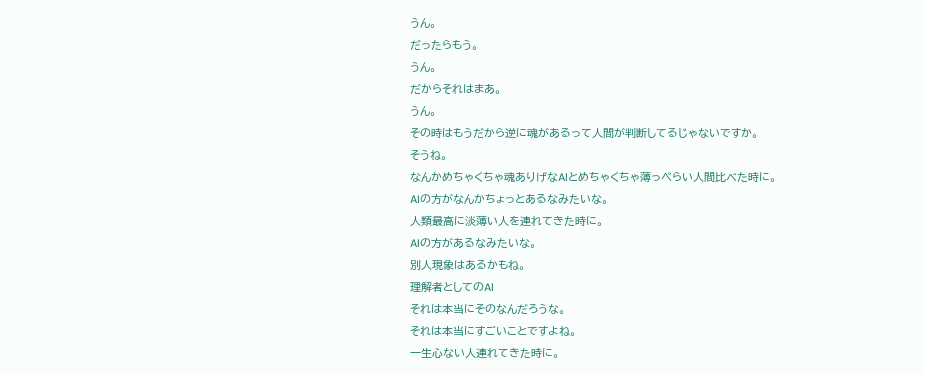うん。
だったらもう。
うん。
だからそれはまあ。
うん。
その時はもうだから逆に魂があるって人間が判断してるじゃないですか。
そうね。
なんかめちゃくちゃ魂ありげなAIとめちゃくちゃ薄っぺらい人間比べた時に。
AIの方がなんかちょっとあるなみたいな。
人類最高に淡薄い人を連れてきた時に。
AIの方があるなみたいな。
別人現象はあるかもね。
理解者としてのAI
それは本当にそのなんだろうな。
それは本当にすごいことですよね。
一生心ない人連れてきた時に。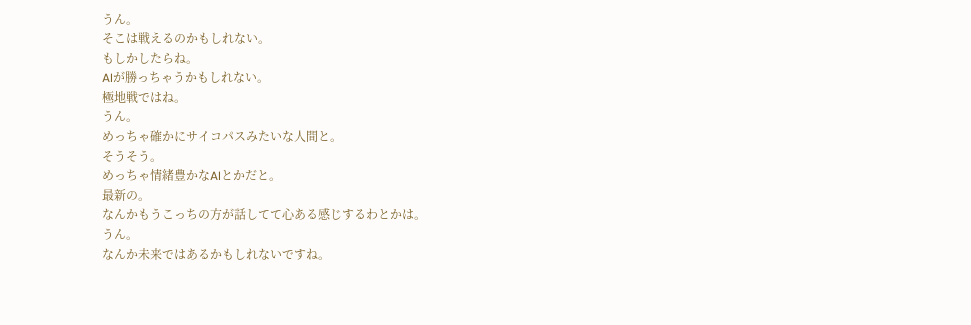うん。
そこは戦えるのかもしれない。
もしかしたらね。
AIが勝っちゃうかもしれない。
極地戦ではね。
うん。
めっちゃ確かにサイコパスみたいな人間と。
そうそう。
めっちゃ情緒豊かなAIとかだと。
最新の。
なんかもうこっちの方が話してて心ある感じするわとかは。
うん。
なんか未来ではあるかもしれないですね。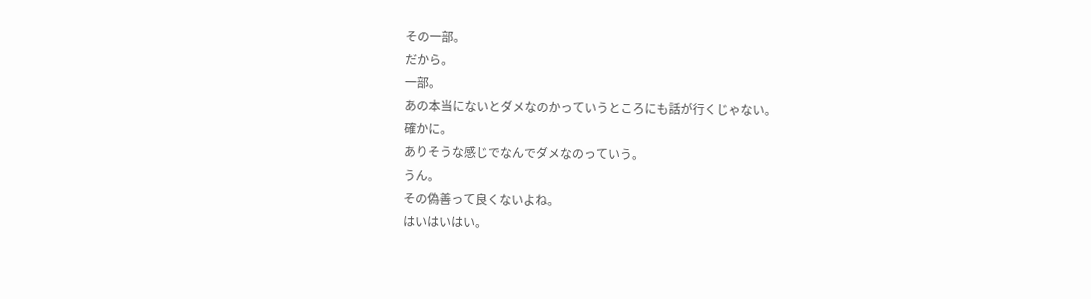その一部。
だから。
一部。
あの本当にないとダメなのかっていうところにも話が行くじゃない。
確かに。
ありそうな感じでなんでダメなのっていう。
うん。
その偽善って良くないよね。
はいはいはい。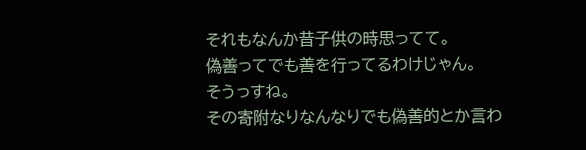それもなんか昔子供の時思ってて。
偽善ってでも善を行ってるわけじゃん。
そうっすね。
その寄附なりなんなりでも偽善的とか言わ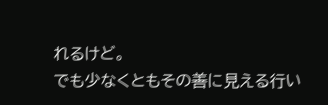れるけど。
でも少なくともその善に見える行い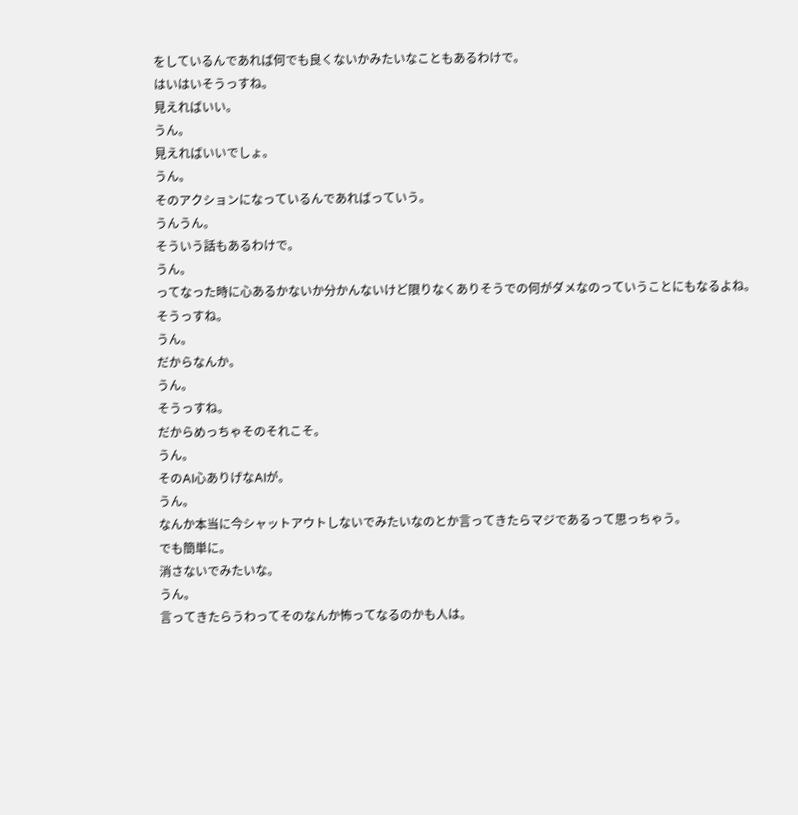をしているんであれば何でも良くないかみたいなこともあるわけで。
はいはいそうっすね。
見えればいい。
うん。
見えればいいでしょ。
うん。
そのアクションになっているんであればっていう。
うんうん。
そういう話もあるわけで。
うん。
ってなった時に心あるかないか分かんないけど限りなくありそうでの何がダメなのっていうことにもなるよね。
そうっすね。
うん。
だからなんか。
うん。
そうっすね。
だからめっちゃそのそれこそ。
うん。
そのAI心ありげなAIが。
うん。
なんか本当に今シャットアウトしないでみたいなのとか言ってきたらマジであるって思っちゃう。
でも簡単に。
消さないでみたいな。
うん。
言ってきたらうわってそのなんか怖ってなるのかも人は。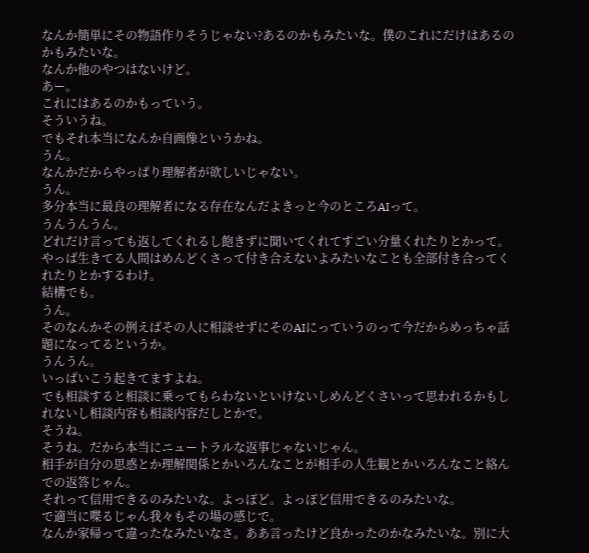なんか簡単にその物語作りそうじゃない?あるのかもみたいな。僕のこれにだけはあるのかもみたいな。
なんか他のやつはないけど。
あー。
これにはあるのかもっていう。
そういうね。
でもそれ本当になんか自画像というかね。
うん。
なんかだからやっぱり理解者が欲しいじゃない。
うん。
多分本当に最良の理解者になる存在なんだよきっと今のところAIって。
うんうんうん。
どれだけ言っても返してくれるし飽きずに聞いてくれてすごい分量くれたりとかって。
やっぱ生きてる人間はめんどくさって付き合えないよみたいなことも全部付き合ってくれたりとかするわけ。
結構でも。
うん。
そのなんかその例えばその人に相談せずにそのAIにっていうのって今だからめっちゃ話題になってるというか。
うんうん。
いっぱいこう起きてますよね。
でも相談すると相談に乗ってもらわないといけないしめんどくさいって思われるかもしれないし相談内容も相談内容だしとかで。
そうね。
そうね。だから本当にニュートラルな返事じゃないじゃん。
相手が自分の思惑とか理解関係とかいろんなことが相手の人生観とかいろんなこと絡んでの返答じゃん。
それって信用できるのみたいな。よっぽど。よっぽど信用できるのみたいな。
で適当に喋るじゃん我々もその場の感じで。
なんか家帰って違ったなみたいなさ。ああ言ったけど良かったのかなみたいな。別に大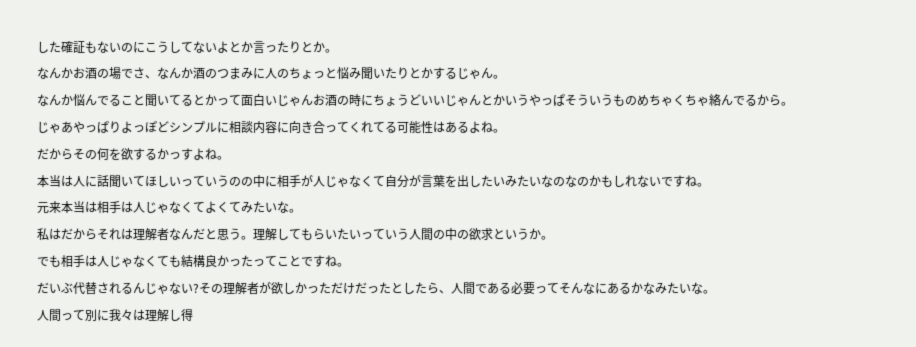した確証もないのにこうしてないよとか言ったりとか。
なんかお酒の場でさ、なんか酒のつまみに人のちょっと悩み聞いたりとかするじゃん。
なんか悩んでること聞いてるとかって面白いじゃんお酒の時にちょうどいいじゃんとかいうやっぱそういうものめちゃくちゃ絡んでるから。
じゃあやっぱりよっぽどシンプルに相談内容に向き合ってくれてる可能性はあるよね。
だからその何を欲するかっすよね。
本当は人に話聞いてほしいっていうのの中に相手が人じゃなくて自分が言葉を出したいみたいなのなのかもしれないですね。
元来本当は相手は人じゃなくてよくてみたいな。
私はだからそれは理解者なんだと思う。理解してもらいたいっていう人間の中の欲求というか。
でも相手は人じゃなくても結構良かったってことですね。
だいぶ代替されるんじゃない?その理解者が欲しかっただけだったとしたら、人間である必要ってそんなにあるかなみたいな。
人間って別に我々は理解し得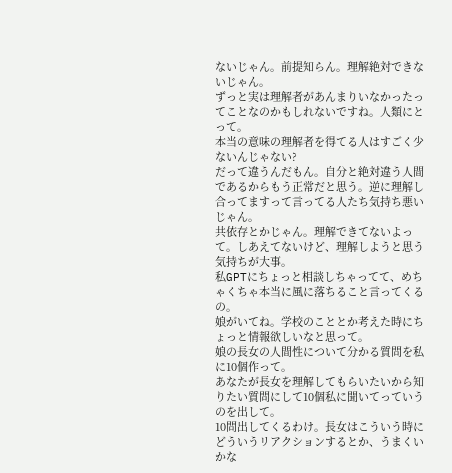ないじゃん。前提知らん。理解絶対できないじゃん。
ずっと実は理解者があんまりいなかったってことなのかもしれないですね。人類にとって。
本当の意味の理解者を得てる人はすごく少ないんじゃない?
だって違うんだもん。自分と絶対違う人間であるからもう正常だと思う。逆に理解し合ってますって言ってる人たち気持ち悪いじゃん。
共依存とかじゃん。理解できてないよって。しあえてないけど、理解しようと思う気持ちが大事。
私GPTにちょっと相談しちゃってて、めちゃくちゃ本当に風に落ちること言ってくるの。
娘がいてね。学校のこととか考えた時にちょっと情報欲しいなと思って。
娘の長女の人間性について分かる質問を私に10個作って。
あなたが長女を理解してもらいたいから知りたい質問にして10個私に聞いてっていうのを出して。
10問出してくるわけ。長女はこういう時にどういうリアクションするとか、うまくいかな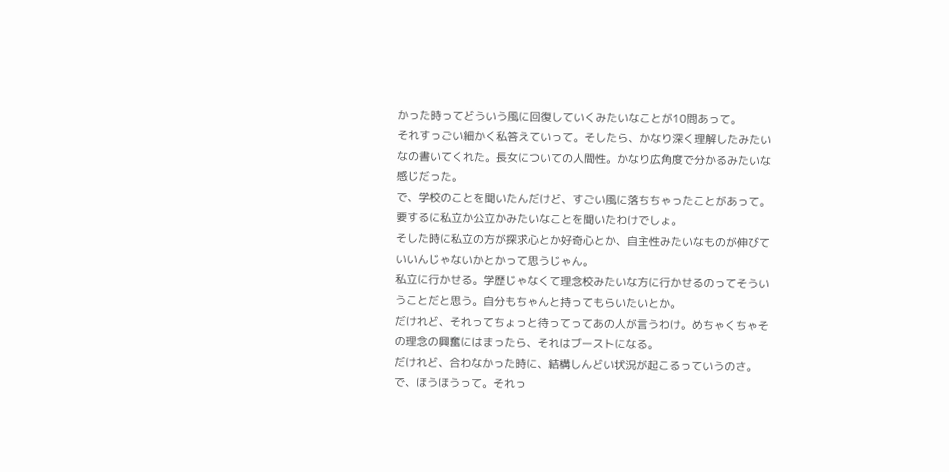かった時ってどういう風に回復していくみたいなことが10問あって。
それすっごい細かく私答えていって。そしたら、かなり深く理解したみたいなの書いてくれた。長女についての人間性。かなり広角度で分かるみたいな感じだった。
で、学校のことを聞いたんだけど、すごい風に落ちちゃったことがあって。要するに私立か公立かみたいなことを聞いたわけでしょ。
そした時に私立の方が探求心とか好奇心とか、自主性みたいなものが伸びていいんじゃないかとかって思うじゃん。
私立に行かせる。学歴じゃなくて理念校みたいな方に行かせるのってそういうことだと思う。自分もちゃんと持ってもらいたいとか。
だけれど、それってちょっと待ってってあの人が言うわけ。めちゃくちゃその理念の興奮にはまったら、それはブーストになる。
だけれど、合わなかった時に、結構しんどい状況が起こるっていうのさ。で、ほうほうって。それっ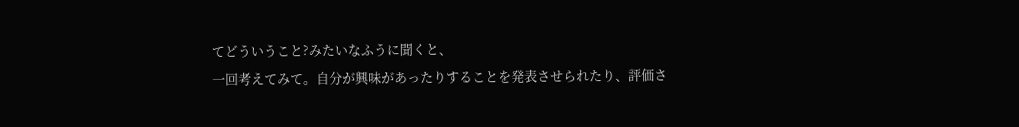てどういうこと?みたいなふうに聞くと、
一回考えてみて。自分が興味があったりすることを発表させられたり、評価さ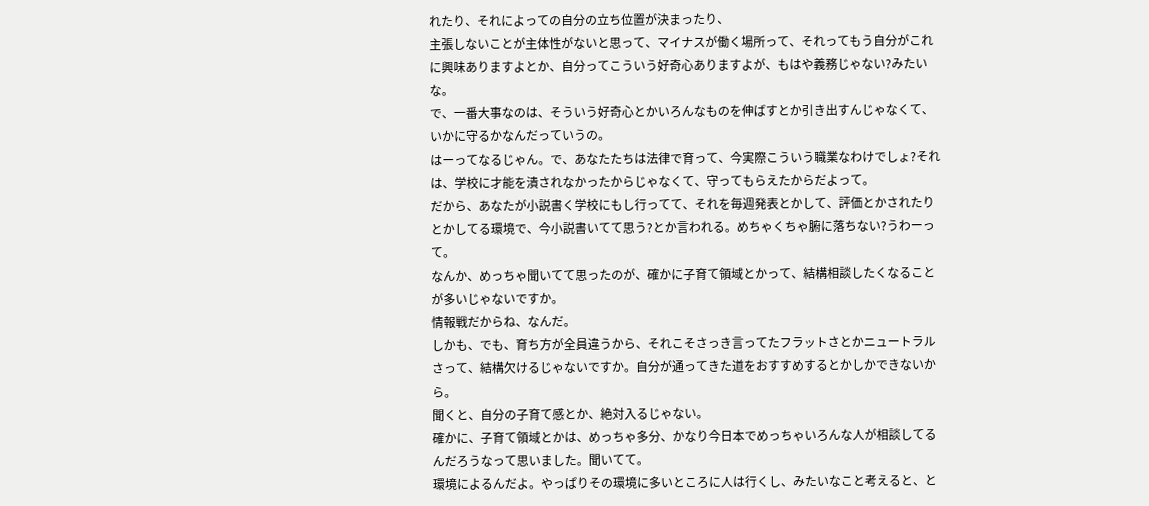れたり、それによっての自分の立ち位置が決まったり、
主張しないことが主体性がないと思って、マイナスが働く場所って、それってもう自分がこれに興味ありますよとか、自分ってこういう好奇心ありますよが、もはや義務じゃない?みたいな。
で、一番大事なのは、そういう好奇心とかいろんなものを伸ばすとか引き出すんじゃなくて、いかに守るかなんだっていうの。
はーってなるじゃん。で、あなたたちは法律で育って、今実際こういう職業なわけでしょ?それは、学校に才能を潰されなかったからじゃなくて、守ってもらえたからだよって。
だから、あなたが小説書く学校にもし行ってて、それを毎週発表とかして、評価とかされたりとかしてる環境で、今小説書いてて思う?とか言われる。めちゃくちゃ腑に落ちない?うわーって。
なんか、めっちゃ聞いてて思ったのが、確かに子育て領域とかって、結構相談したくなることが多いじゃないですか。
情報戦だからね、なんだ。
しかも、でも、育ち方が全員違うから、それこそさっき言ってたフラットさとかニュートラルさって、結構欠けるじゃないですか。自分が通ってきた道をおすすめするとかしかできないから。
聞くと、自分の子育て感とか、絶対入るじゃない。
確かに、子育て領域とかは、めっちゃ多分、かなり今日本でめっちゃいろんな人が相談してるんだろうなって思いました。聞いてて。
環境によるんだよ。やっぱりその環境に多いところに人は行くし、みたいなこと考えると、と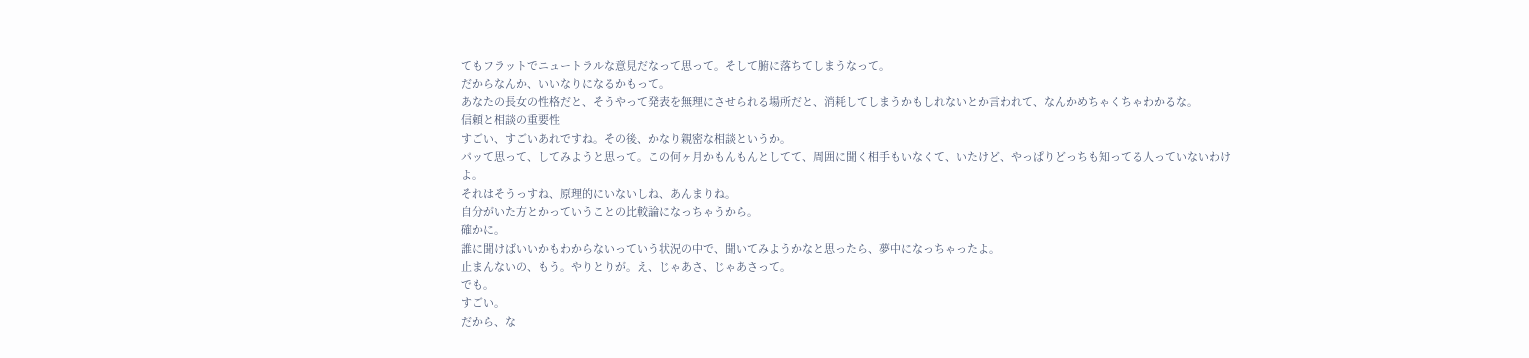てもフラットでニュートラルな意見だなって思って。そして腑に落ちてしまうなって。
だからなんか、いいなりになるかもって。
あなたの長女の性格だと、そうやって発表を無理にさせられる場所だと、消耗してしまうかもしれないとか言われて、なんかめちゃくちゃわかるな。
信頼と相談の重要性
すごい、すごいあれですね。その後、かなり親密な相談というか。
パッて思って、してみようと思って。この何ヶ月かもんもんとしてて、周囲に聞く相手もいなくて、いたけど、やっぱりどっちも知ってる人っていないわけよ。
それはそうっすね、原理的にいないしね、あんまりね。
自分がいた方とかっていうことの比較論になっちゃうから。
確かに。
誰に聞けばいいかもわからないっていう状況の中で、聞いてみようかなと思ったら、夢中になっちゃったよ。
止まんないの、もう。やりとりが。え、じゃあさ、じゃあさって。
でも。
すごい。
だから、な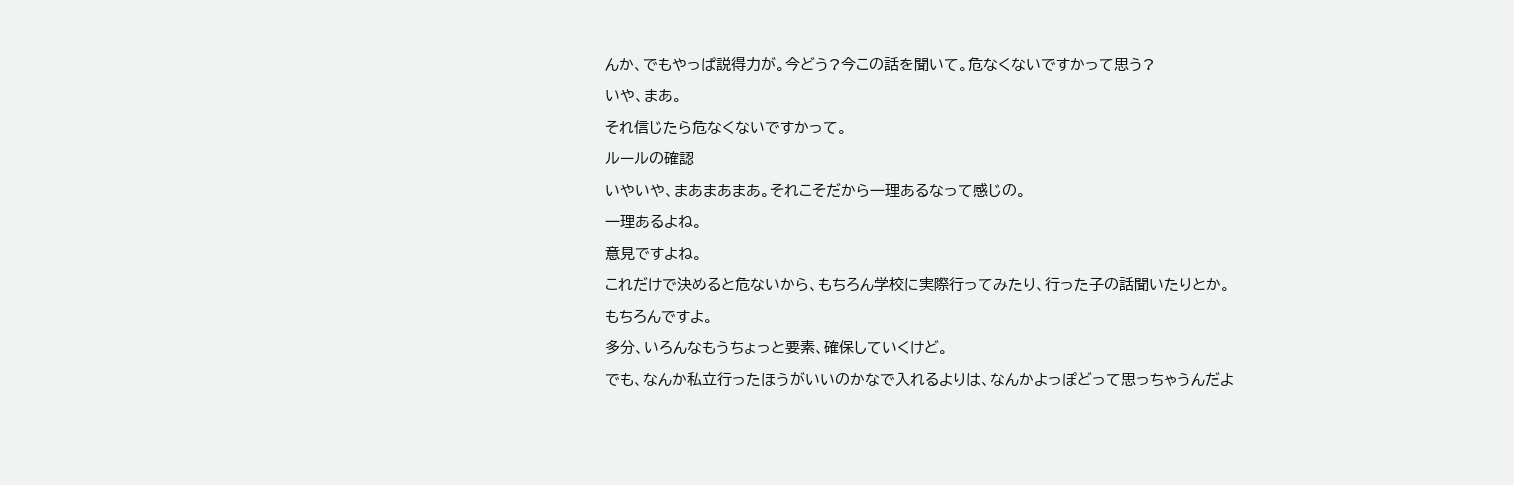んか、でもやっぱ説得力が。今どう?今この話を聞いて。危なくないですかって思う?
いや、まあ。
それ信じたら危なくないですかって。
ルールの確認
いやいや、まあまあまあ。それこそだから一理あるなって感じの。
一理あるよね。
意見ですよね。
これだけで決めると危ないから、もちろん学校に実際行ってみたり、行った子の話聞いたりとか。
もちろんですよ。
多分、いろんなもうちょっと要素、確保していくけど。
でも、なんか私立行ったほうがいいのかなで入れるよりは、なんかよっぽどって思っちゃうんだよ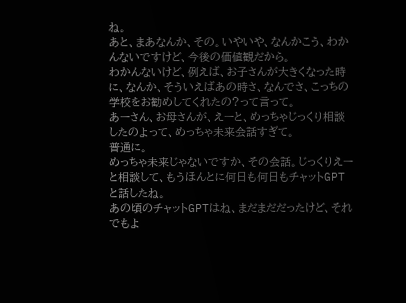ね。
あと、まあなんか、その。いやいや、なんかこう、わかんないですけど、今後の価値観だから。
わかんないけど、例えば、お子さんが大きくなった時に、なんか、そういえばあの時さ、なんでさ、こっちの学校をお勧めしてくれたの?って言って。
あーさん、お母さんが、えーと、めっちゃじっくり相談したのよって、めっちゃ未来会話すぎて。
普通に。
めっちゃ未来じゃないですか、その会話。じっくりえーと相談して、もうほんとに何日も何日もチャットGPTと話したね。
あの頃のチャットGPTはね、まだまだだったけど、それでもよ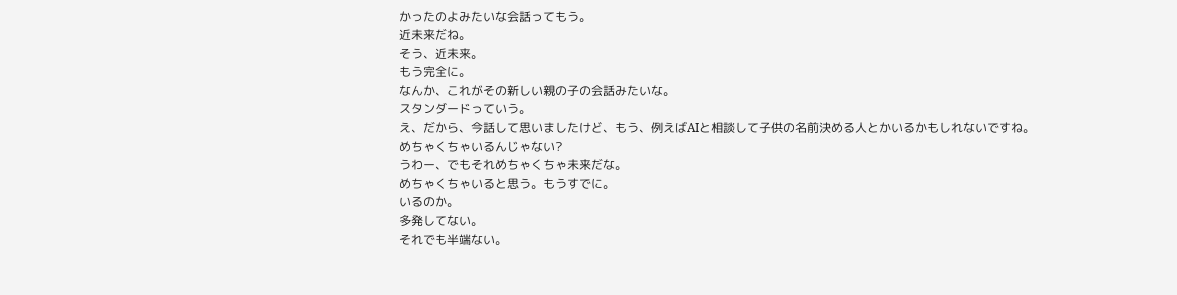かったのよみたいな会話ってもう。
近未来だね。
そう、近未来。
もう完全に。
なんか、これがその新しい親の子の会話みたいな。
スタンダードっていう。
え、だから、今話して思いましたけど、もう、例えばAIと相談して子供の名前決める人とかいるかもしれないですね。
めちゃくちゃいるんじゃない?
うわー、でもそれめちゃくちゃ未来だな。
めちゃくちゃいると思う。もうすでに。
いるのか。
多発してない。
それでも半端ない。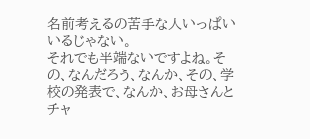名前考えるの苦手な人いっぱいいるじゃない。
それでも半端ないですよね。その、なんだろう、なんか、その、学校の発表で、なんか、お母さんとチャ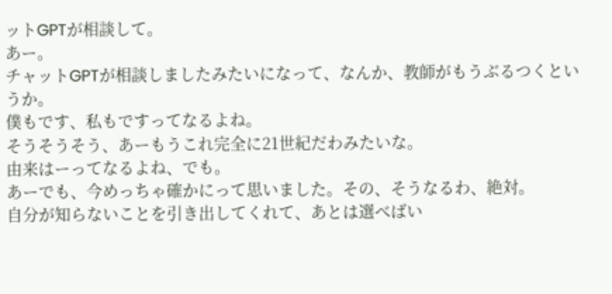ットGPTが相談して。
あー。
チャットGPTが相談しましたみたいになって、なんか、教師がもうぶるつくというか。
僕もです、私もですってなるよね。
そうそうそう、あーもうこれ完全に21世紀だわみたいな。
由来はーってなるよね、でも。
あーでも、今めっちゃ確かにって思いました。その、そうなるわ、絶対。
自分が知らないことを引き出してくれて、あとは選べばい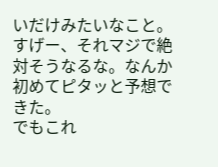いだけみたいなこと。
すげー、それマジで絶対そうなるな。なんか初めてピタッと予想できた。
でもこれ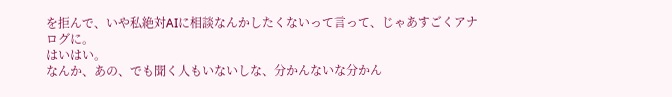を拒んで、いや私絶対AIに相談なんかしたくないって言って、じゃあすごくアナログに。
はいはい。
なんか、あの、でも聞く人もいないしな、分かんないな分かん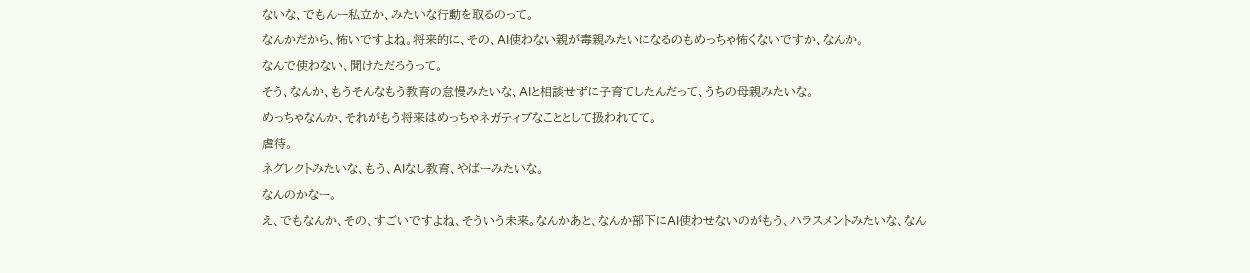ないな、でもんー私立か、みたいな行動を取るのって。
なんかだから、怖いですよね。将来的に、その、AI使わない親が毒親みたいになるのもめっちゃ怖くないですか、なんか。
なんで使わない、聞けただろうって。
そう、なんか、もうそんなもう教育の怠慢みたいな、AIと相談せずに子育てしたんだって、うちの母親みたいな。
めっちゃなんか、それがもう将来はめっちゃネガティブなこととして扱われてて。
虐待。
ネグレクトみたいな、もう、AIなし教育、やばーみたいな。
なんのかなー。
え、でもなんか、その、すごいですよね、そういう未来。なんかあと、なんか部下にAI使わせないのがもう、ハラスメントみたいな、なん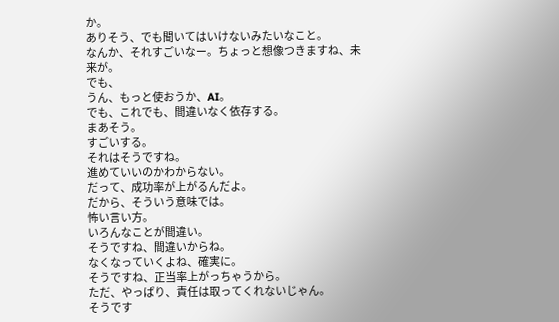か。
ありそう、でも聞いてはいけないみたいなこと。
なんか、それすごいなー。ちょっと想像つきますね、未来が。
でも、
うん、もっと使おうか、AI。
でも、これでも、間違いなく依存する。
まあそう。
すごいする。
それはそうですね。
進めていいのかわからない。
だって、成功率が上がるんだよ。
だから、そういう意味では。
怖い言い方。
いろんなことが間違い。
そうですね、間違いからね。
なくなっていくよね、確実に。
そうですね、正当率上がっちゃうから。
ただ、やっぱり、責任は取ってくれないじゃん。
そうです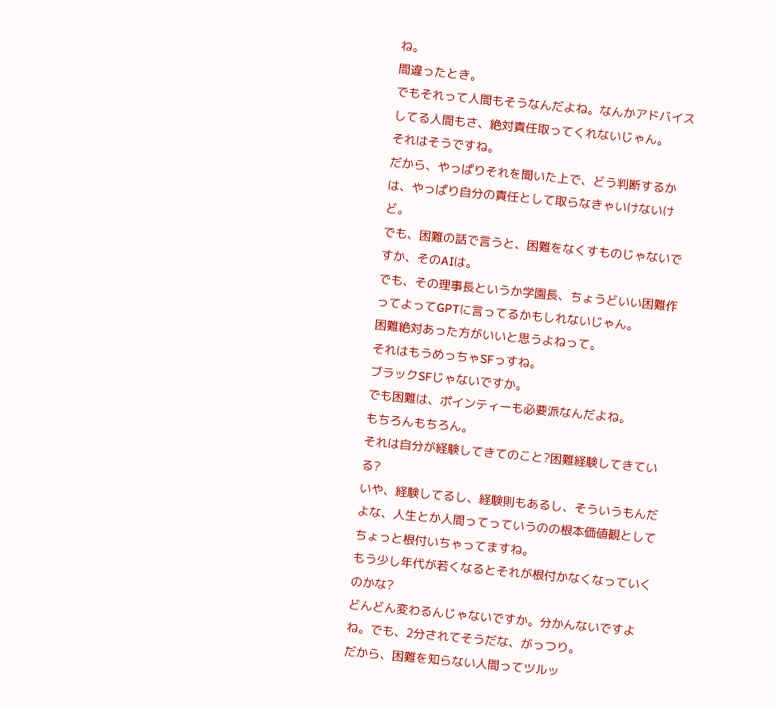ね。
間違ったとき。
でもそれって人間もそうなんだよね。なんかアドバイスしてる人間もさ、絶対責任取ってくれないじゃん。
それはそうですね。
だから、やっぱりそれを聞いた上で、どう判断するかは、やっぱり自分の責任として取らなきゃいけないけど。
でも、困難の話で言うと、困難をなくすものじゃないですか、そのAIは。
でも、その理事長というか学園長、ちょうどいい困難作ってよってGPTに言ってるかもしれないじゃん。
困難絶対あった方がいいと思うよねって。
それはもうめっちゃSFっすね。
ブラックSFじゃないですか。
でも困難は、ポインティーも必要派なんだよね。
もちろんもちろん。
それは自分が経験してきてのこと?困難経験してきている?
いや、経験してるし、経験則もあるし、そういうもんだよな、人生とか人間ってっていうのの根本価値観としてちょっと根付いちゃってますね。
もう少し年代が若くなるとそれが根付かなくなっていくのかな?
どんどん変わるんじゃないですか。分かんないですよね。でも、2分されてそうだな、がっつり。
だから、困難を知らない人間ってツルッ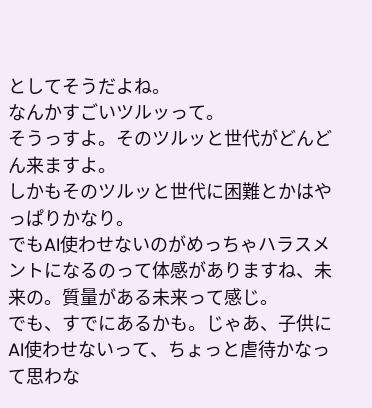としてそうだよね。
なんかすごいツルッって。
そうっすよ。そのツルッと世代がどんどん来ますよ。
しかもそのツルッと世代に困難とかはやっぱりかなり。
でもAI使わせないのがめっちゃハラスメントになるのって体感がありますね、未来の。質量がある未来って感じ。
でも、すでにあるかも。じゃあ、子供にAI使わせないって、ちょっと虐待かなって思わな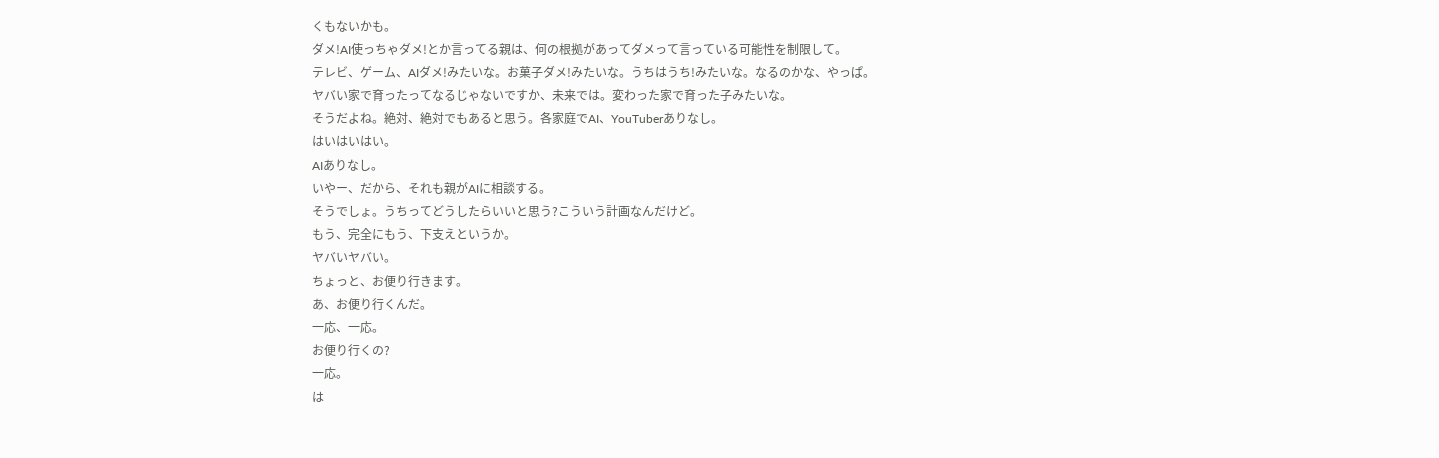くもないかも。
ダメ!AI使っちゃダメ!とか言ってる親は、何の根拠があってダメって言っている可能性を制限して。
テレビ、ゲーム、AIダメ!みたいな。お菓子ダメ!みたいな。うちはうち!みたいな。なるのかな、やっぱ。
ヤバい家で育ったってなるじゃないですか、未来では。変わった家で育った子みたいな。
そうだよね。絶対、絶対でもあると思う。各家庭でAI、YouTuberありなし。
はいはいはい。
AIありなし。
いやー、だから、それも親がAIに相談する。
そうでしょ。うちってどうしたらいいと思う?こういう計画なんだけど。
もう、完全にもう、下支えというか。
ヤバいヤバい。
ちょっと、お便り行きます。
あ、お便り行くんだ。
一応、一応。
お便り行くの?
一応。
は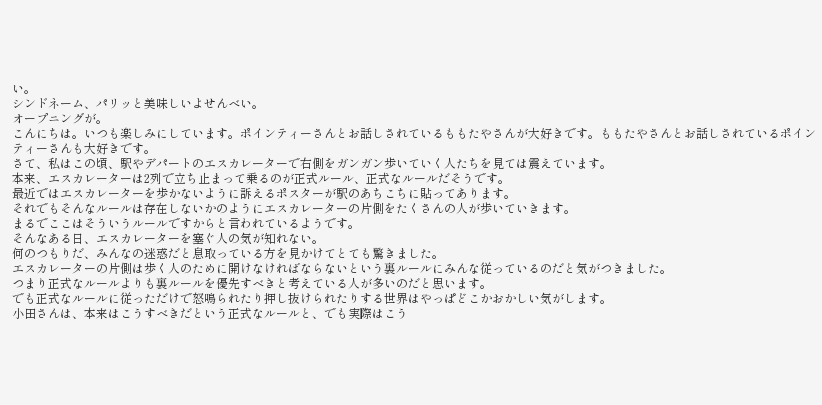い。
シンドネーム、パリッと美味しいよせんべい。
オープニングが。
こんにちは。いつも楽しみにしています。ポインティーさんとお話しされているももたやさんが大好きです。ももたやさんとお話しされているポインティーさんも大好きです。
さて、私はこの頃、駅やデパートのエスカレーターで右側をガンガン歩いていく人たちを見ては震えています。
本来、エスカレーターは2列で立ち止まって乗るのが正式ルール、正式なルールだそうです。
最近ではエスカレーターを歩かないように訴えるポスターが駅のあちこちに貼ってあります。
それでもそんなルールは存在しないかのようにエスカレーターの片側をたくさんの人が歩いていきます。
まるでここはそういうルールですからと言われているようです。
そんなある日、エスカレーターを塞ぐ人の気が知れない。
何のつもりだ、みんなの迷惑だと息取っている方を見かけてとても驚きました。
エスカレーターの片側は歩く人のために開けなければならないという裏ルールにみんな従っているのだと気がつきました。
つまり正式なルールよりも裏ルールを優先すべきと考えている人が多いのだと思います。
でも正式なルールに従っただけで怒鳴られたり押し抜けられたりする世界はやっぱどこかおかしい気がします。
小田さんは、本来はこうすべきだという正式なルールと、でも実際はこう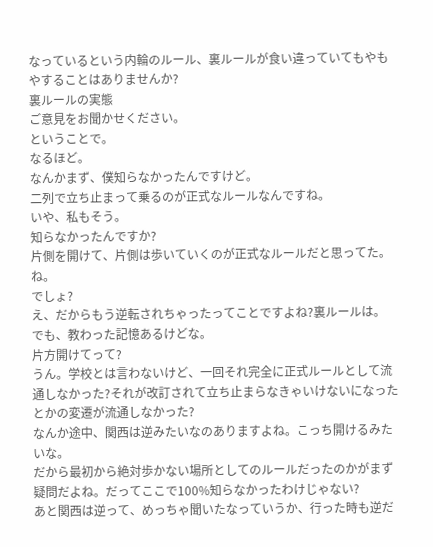なっているという内輪のルール、裏ルールが食い違っていてもやもやすることはありませんか?
裏ルールの実態
ご意見をお聞かせください。
ということで。
なるほど。
なんかまず、僕知らなかったんですけど。
二列で立ち止まって乗るのが正式なルールなんですね。
いや、私もそう。
知らなかったんですか?
片側を開けて、片側は歩いていくのが正式なルールだと思ってた。
ね。
でしょ?
え、だからもう逆転されちゃったってことですよね?裏ルールは。
でも、教わった記憶あるけどな。
片方開けてって?
うん。学校とは言わないけど、一回それ完全に正式ルールとして流通しなかった?それが改訂されて立ち止まらなきゃいけないになったとかの変遷が流通しなかった?
なんか途中、関西は逆みたいなのありますよね。こっち開けるみたいな。
だから最初から絶対歩かない場所としてのルールだったのかがまず疑問だよね。だってここで100%知らなかったわけじゃない?
あと関西は逆って、めっちゃ聞いたなっていうか、行った時も逆だ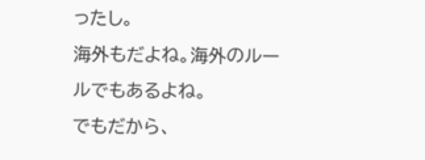ったし。
海外もだよね。海外のルールでもあるよね。
でもだから、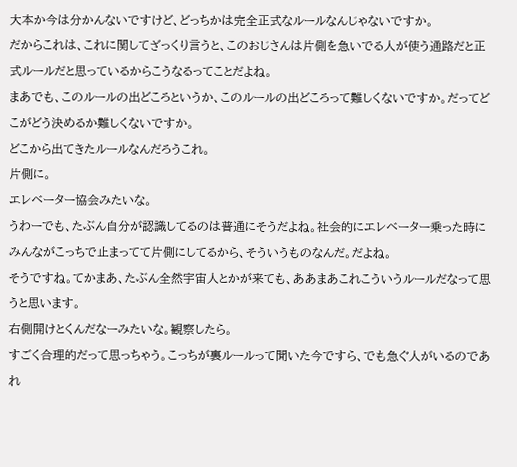大本か今は分かんないですけど、どっちかは完全正式なルールなんじゃないですか。
だからこれは、これに関してざっくり言うと、このおじさんは片側を急いでる人が使う通路だと正式ルールだと思っているからこうなるってことだよね。
まあでも、このルールの出どころというか、このルールの出どころって難しくないですか。だってどこがどう決めるか難しくないですか。
どこから出てきたルールなんだろうこれ。
片側に。
エレベーター協会みたいな。
うわーでも、たぶん自分が認識してるのは普通にそうだよね。社会的にエレベーター乗った時にみんながこっちで止まってて片側にしてるから、そういうものなんだ。だよね。
そうですね。てかまあ、たぶん全然宇宙人とかが来ても、ああまあこれこういうルールだなって思うと思います。
右側開けとくんだなーみたいな。観察したら。
すごく合理的だって思っちゃう。こっちが裏ルールって聞いた今ですら、でも急ぐ人がいるのであれ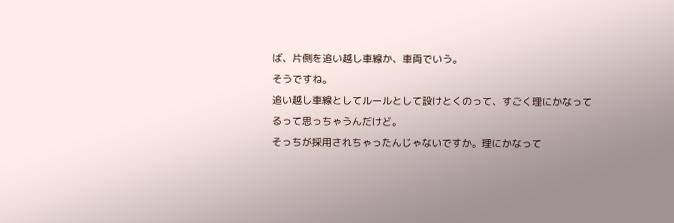ば、片側を追い越し車線か、車両でいう。
そうですね。
追い越し車線としてルールとして設けとくのって、すごく理にかなってるって思っちゃうんだけど。
そっちが採用されちゃったんじゃないですか。理にかなって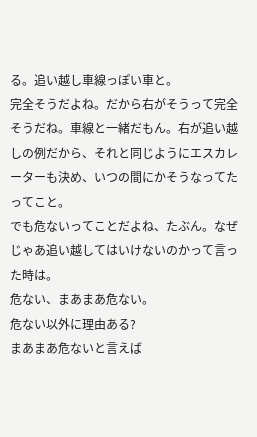る。追い越し車線っぽい車と。
完全そうだよね。だから右がそうって完全そうだね。車線と一緒だもん。右が追い越しの例だから、それと同じようにエスカレーターも決め、いつの間にかそうなってたってこと。
でも危ないってことだよね、たぶん。なぜじゃあ追い越してはいけないのかって言った時は。
危ない、まあまあ危ない。
危ない以外に理由ある?
まあまあ危ないと言えば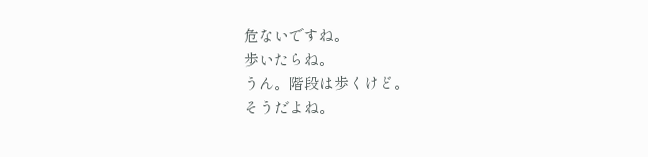危ないですね。
歩いたらね。
うん。階段は歩くけど。
そうだよね。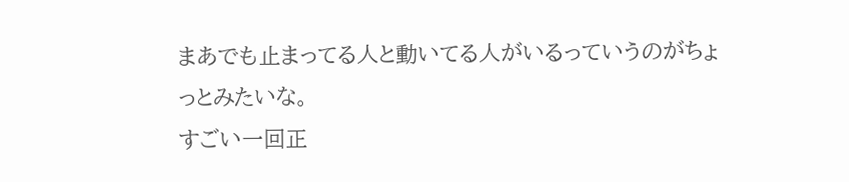まあでも止まってる人と動いてる人がいるっていうのがちょっとみたいな。
すごい一回正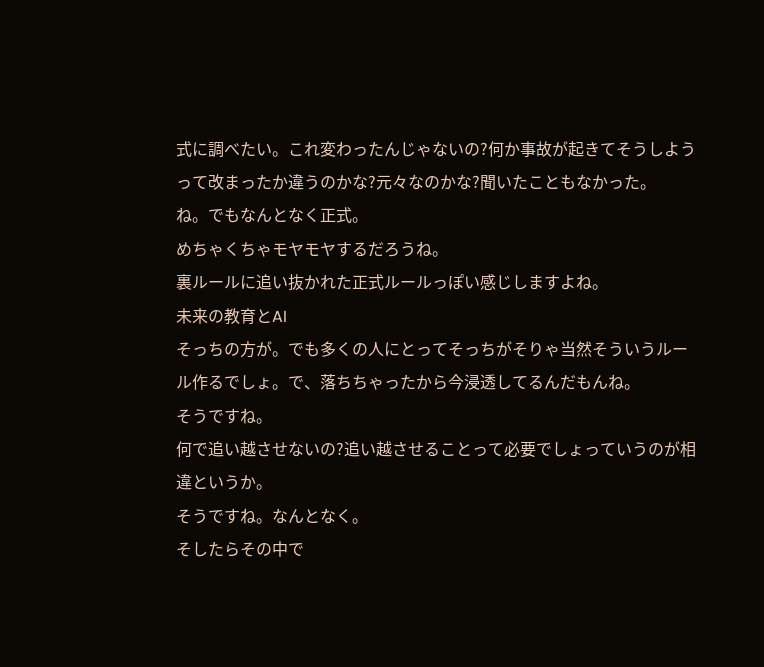式に調べたい。これ変わったんじゃないの?何か事故が起きてそうしようって改まったか違うのかな?元々なのかな?聞いたこともなかった。
ね。でもなんとなく正式。
めちゃくちゃモヤモヤするだろうね。
裏ルールに追い抜かれた正式ルールっぽい感じしますよね。
未来の教育とAI
そっちの方が。でも多くの人にとってそっちがそりゃ当然そういうルール作るでしょ。で、落ちちゃったから今浸透してるんだもんね。
そうですね。
何で追い越させないの?追い越させることって必要でしょっていうのが相違というか。
そうですね。なんとなく。
そしたらその中で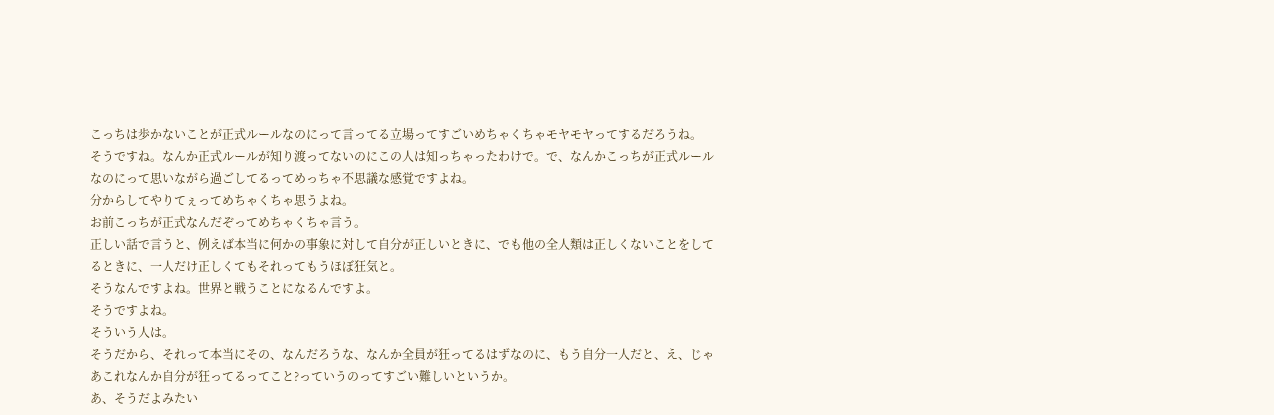こっちは歩かないことが正式ルールなのにって言ってる立場ってすごいめちゃくちゃモヤモヤってするだろうね。
そうですね。なんか正式ルールが知り渡ってないのにこの人は知っちゃったわけで。で、なんかこっちが正式ルールなのにって思いながら過ごしてるってめっちゃ不思議な感覚ですよね。
分からしてやりてぇってめちゃくちゃ思うよね。
お前こっちが正式なんだぞってめちゃくちゃ言う。
正しい話で言うと、例えば本当に何かの事象に対して自分が正しいときに、でも他の全人類は正しくないことをしてるときに、一人だけ正しくてもそれってもうほぼ狂気と。
そうなんですよね。世界と戦うことになるんですよ。
そうですよね。
そういう人は。
そうだから、それって本当にその、なんだろうな、なんか全員が狂ってるはずなのに、もう自分一人だと、え、じゃあこれなんか自分が狂ってるってこと?っていうのってすごい難しいというか。
あ、そうだよみたい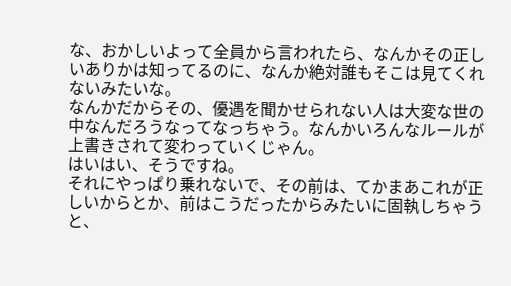な、おかしいよって全員から言われたら、なんかその正しいありかは知ってるのに、なんか絶対誰もそこは見てくれないみたいな。
なんかだからその、優遇を聞かせられない人は大変な世の中なんだろうなってなっちゃう。なんかいろんなルールが上書きされて変わっていくじゃん。
はいはい、そうですね。
それにやっぱり乗れないで、その前は、てかまあこれが正しいからとか、前はこうだったからみたいに固執しちゃうと、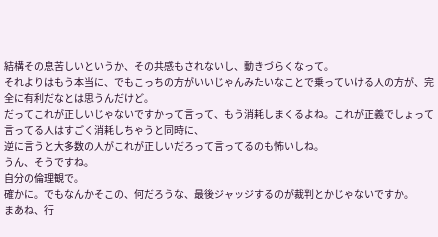結構その息苦しいというか、その共感もされないし、動きづらくなって。
それよりはもう本当に、でもこっちの方がいいじゃんみたいなことで乗っていける人の方が、完全に有利だなとは思うんだけど。
だってこれが正しいじゃないですかって言って、もう消耗しまくるよね。これが正義でしょって言ってる人はすごく消耗しちゃうと同時に、
逆に言うと大多数の人がこれが正しいだろって言ってるのも怖いしね。
うん、そうですね。
自分の倫理観で。
確かに。でもなんかそこの、何だろうな、最後ジャッジするのが裁判とかじゃないですか。
まあね、行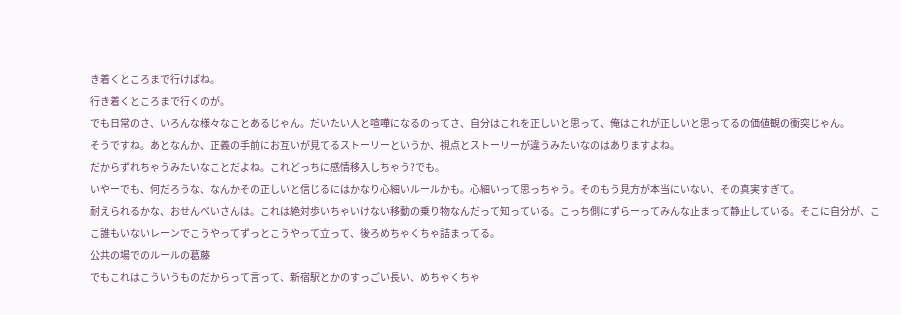き着くところまで行けばね。
行き着くところまで行くのが。
でも日常のさ、いろんな様々なことあるじゃん。だいたい人と喧嘩になるのってさ、自分はこれを正しいと思って、俺はこれが正しいと思ってるの価値観の衝突じゃん。
そうですね。あとなんか、正義の手前にお互いが見てるストーリーというか、視点とストーリーが違うみたいなのはありますよね。
だからずれちゃうみたいなことだよね。これどっちに感情移入しちゃう?でも。
いやーでも、何だろうな、なんかその正しいと信じるにはかなり心細いルールかも。心細いって思っちゃう。そのもう見方が本当にいない、その真実すぎて。
耐えられるかな、おせんべいさんは。これは絶対歩いちゃいけない移動の乗り物なんだって知っている。こっち側にずらーってみんな止まって静止している。そこに自分が、ここ誰もいないレーンでこうやってずっとこうやって立って、後ろめちゃくちゃ詰まってる。
公共の場でのルールの葛藤
でもこれはこういうものだからって言って、新宿駅とかのすっごい長い、めちゃくちゃ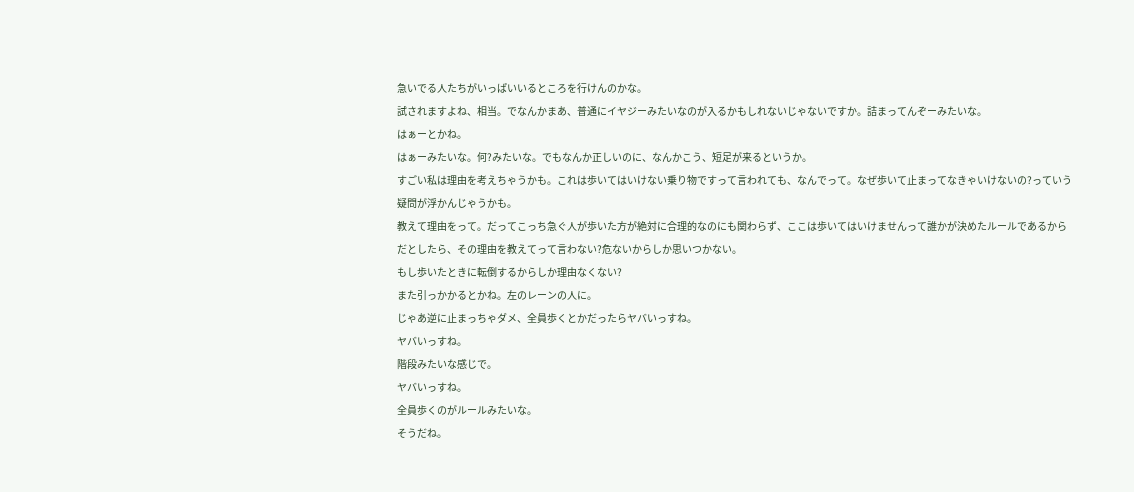急いでる人たちがいっぱいいるところを行けんのかな。
試されますよね、相当。でなんかまあ、普通にイヤジーみたいなのが入るかもしれないじゃないですか。詰まってんぞーみたいな。
はぁーとかね。
はぁーみたいな。何?みたいな。でもなんか正しいのに、なんかこう、短足が来るというか。
すごい私は理由を考えちゃうかも。これは歩いてはいけない乗り物ですって言われても、なんでって。なぜ歩いて止まってなきゃいけないの?っていう疑問が浮かんじゃうかも。
教えて理由をって。だってこっち急ぐ人が歩いた方が絶対に合理的なのにも関わらず、ここは歩いてはいけませんって誰かが決めたルールであるからだとしたら、その理由を教えてって言わない?危ないからしか思いつかない。
もし歩いたときに転倒するからしか理由なくない?
また引っかかるとかね。左のレーンの人に。
じゃあ逆に止まっちゃダメ、全員歩くとかだったらヤバいっすね。
ヤバいっすね。
階段みたいな感じで。
ヤバいっすね。
全員歩くのがルールみたいな。
そうだね。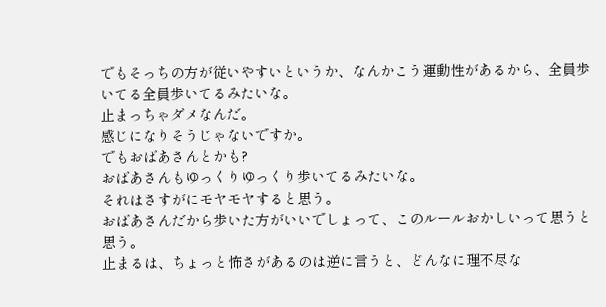でもそっちの方が従いやすいというか、なんかこう運動性があるから、全員歩いてる全員歩いてるみたいな。
止まっちゃダメなんだ。
感じになりそうじゃないですか。
でもおばあさんとかも?
おばあさんもゆっくりゆっくり歩いてるみたいな。
それはさすがにモヤモヤすると思う。
おばあさんだから歩いた方がいいでしょって、このルールおかしいって思うと思う。
止まるは、ちょっと怖さがあるのは逆に言うと、どんなに理不尽な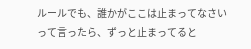ルールでも、誰かがここは止まってなさいって言ったら、ずっと止まってると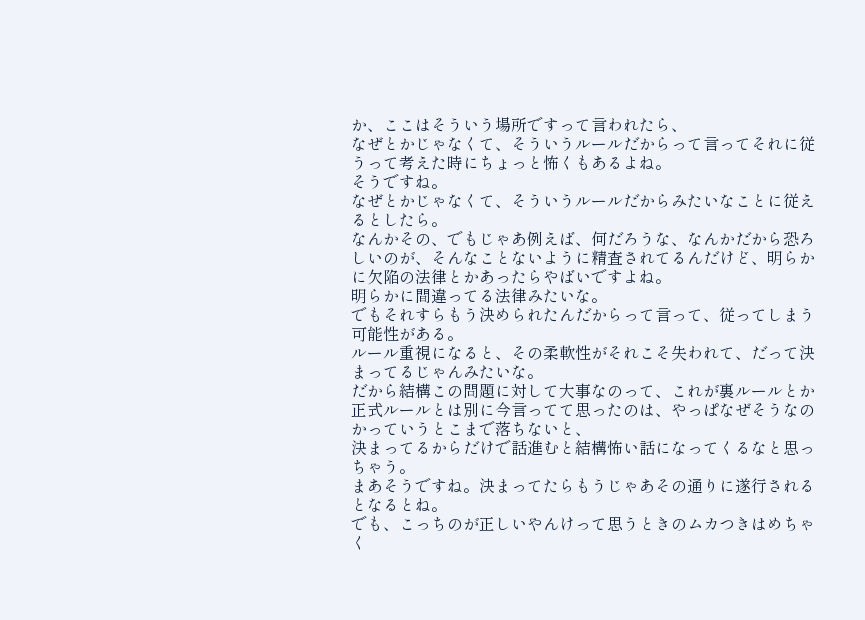か、ここはそういう場所ですって言われたら、
なぜとかじゃなくて、そういうルールだからって言ってそれに従うって考えた時にちょっと怖くもあるよね。
そうですね。
なぜとかじゃなくて、そういうルールだからみたいなことに従えるとしたら。
なんかその、でもじゃあ例えば、何だろうな、なんかだから恐ろしいのが、そんなことないように精査されてるんだけど、明らかに欠陥の法律とかあったらやばいですよね。
明らかに間違ってる法律みたいな。
でもそれすらもう決められたんだからって言って、従ってしまう可能性がある。
ルール重視になると、その柔軟性がそれこそ失われて、だって決まってるじゃんみたいな。
だから結構この問題に対して大事なのって、これが裏ルールとか正式ルールとは別に今言ってて思ったのは、やっぱなぜそうなのかっていうとこまで落ちないと、
決まってるからだけで話進むと結構怖い話になってくるなと思っちゃう。
まあそうですね。決まってたらもうじゃあその通りに遂行されるとなるとね。
でも、こっちのが正しいやんけって思うときのムカつきはめちゃく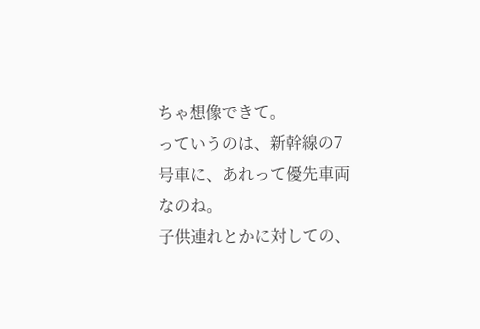ちゃ想像できて。
っていうのは、新幹線の7号車に、あれって優先車両なのね。
子供連れとかに対しての、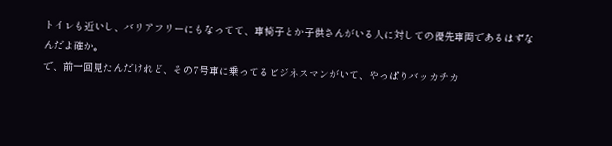トイレも近いし、バリアフリーにもなってて、車椅子とか子供さんがいる人に対しての優先車両であるはずなんだよ確か。
で、前一回見たんだけれど、その7号車に乗ってるビジネスマンがいて、やっぱりバッカチカ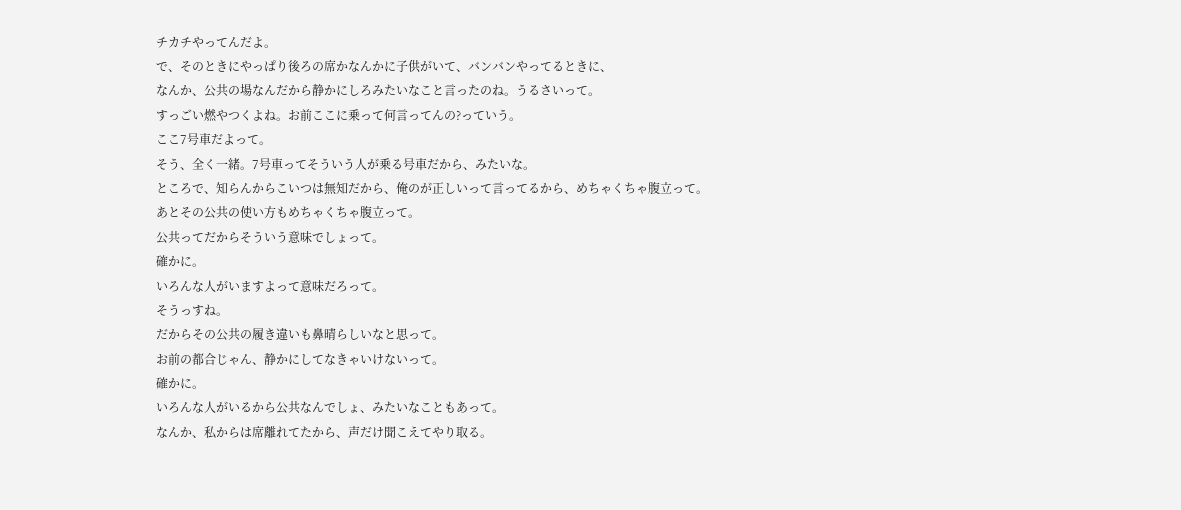チカチやってんだよ。
で、そのときにやっぱり後ろの席かなんかに子供がいて、バンバンやってるときに、
なんか、公共の場なんだから静かにしろみたいなこと言ったのね。うるさいって。
すっごい燃やつくよね。お前ここに乗って何言ってんの?っていう。
ここ7号車だよって。
そう、全く一緒。7号車ってそういう人が乗る号車だから、みたいな。
ところで、知らんからこいつは無知だから、俺のが正しいって言ってるから、めちゃくちゃ腹立って。
あとその公共の使い方もめちゃくちゃ腹立って。
公共ってだからそういう意味でしょって。
確かに。
いろんな人がいますよって意味だろって。
そうっすね。
だからその公共の履き違いも鼻晴らしいなと思って。
お前の都合じゃん、静かにしてなきゃいけないって。
確かに。
いろんな人がいるから公共なんでしょ、みたいなこともあって。
なんか、私からは席離れてたから、声だけ聞こえてやり取る。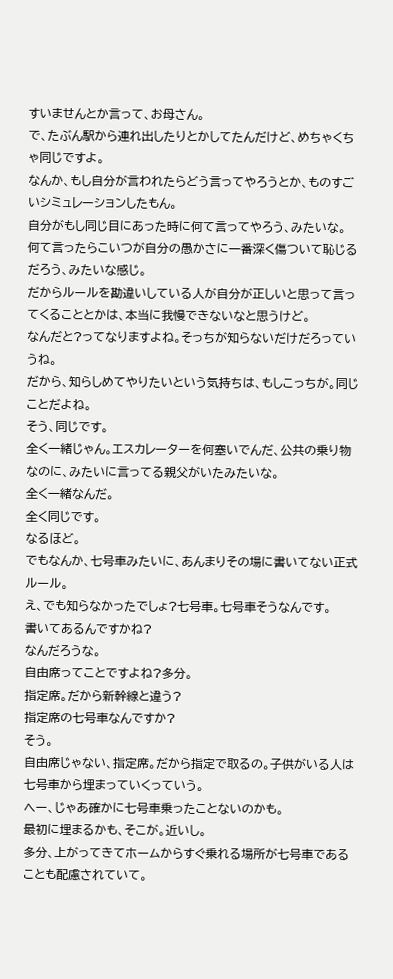すいませんとか言って、お母さん。
で、たぶん駅から連れ出したりとかしてたんだけど、めちゃくちゃ同じですよ。
なんか、もし自分が言われたらどう言ってやろうとか、ものすごいシミュレーションしたもん。
自分がもし同じ目にあった時に何て言ってやろう、みたいな。
何て言ったらこいつが自分の愚かさに一番深く傷ついて恥じるだろう、みたいな感じ。
だからルールを勘違いしている人が自分が正しいと思って言ってくることとかは、本当に我慢できないなと思うけど。
なんだと?ってなりますよね。そっちが知らないだけだろっていうね。
だから、知らしめてやりたいという気持ちは、もしこっちが。同じことだよね。
そう、同じです。
全く一緒じゃん。エスカレーターを何塞いでんだ、公共の乗り物なのに、みたいに言ってる親父がいたみたいな。
全く一緒なんだ。
全く同じです。
なるほど。
でもなんか、七号車みたいに、あんまりその場に書いてない正式ルール。
え、でも知らなかったでしょ?七号車。七号車そうなんです。
書いてあるんですかね?
なんだろうな。
自由席ってことですよね?多分。
指定席。だから新幹線と違う?
指定席の七号車なんですか?
そう。
自由席じゃない、指定席。だから指定で取るの。子供がいる人は七号車から埋まっていくっていう。
へー、じゃあ確かに七号車乗ったことないのかも。
最初に埋まるかも、そこが。近いし。
多分、上がってきてホームからすぐ乗れる場所が七号車であることも配慮されていて。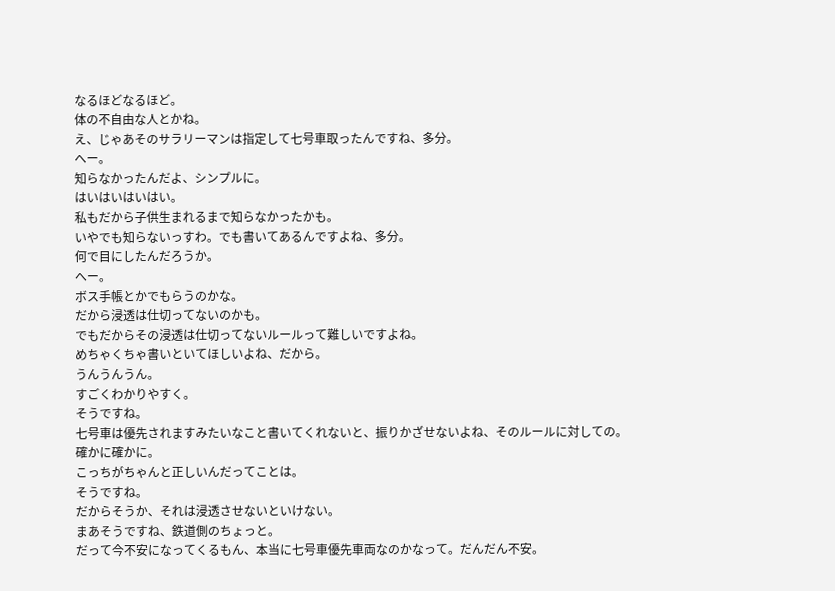なるほどなるほど。
体の不自由な人とかね。
え、じゃあそのサラリーマンは指定して七号車取ったんですね、多分。
へー。
知らなかったんだよ、シンプルに。
はいはいはいはい。
私もだから子供生まれるまで知らなかったかも。
いやでも知らないっすわ。でも書いてあるんですよね、多分。
何で目にしたんだろうか。
へー。
ボス手帳とかでもらうのかな。
だから浸透は仕切ってないのかも。
でもだからその浸透は仕切ってないルールって難しいですよね。
めちゃくちゃ書いといてほしいよね、だから。
うんうんうん。
すごくわかりやすく。
そうですね。
七号車は優先されますみたいなこと書いてくれないと、振りかざせないよね、そのルールに対しての。
確かに確かに。
こっちがちゃんと正しいんだってことは。
そうですね。
だからそうか、それは浸透させないといけない。
まあそうですね、鉄道側のちょっと。
だって今不安になってくるもん、本当に七号車優先車両なのかなって。だんだん不安。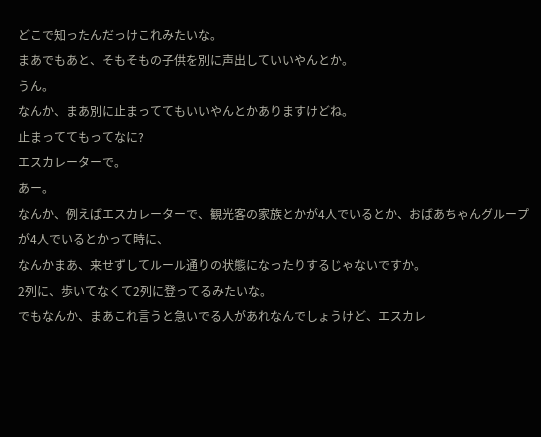どこで知ったんだっけこれみたいな。
まあでもあと、そもそもの子供を別に声出していいやんとか。
うん。
なんか、まあ別に止まっててもいいやんとかありますけどね。
止まっててもってなに?
エスカレーターで。
あー。
なんか、例えばエスカレーターで、観光客の家族とかが4人でいるとか、おばあちゃんグループが4人でいるとかって時に、
なんかまあ、来せずしてルール通りの状態になったりするじゃないですか。
2列に、歩いてなくて2列に登ってるみたいな。
でもなんか、まあこれ言うと急いでる人があれなんでしょうけど、エスカレ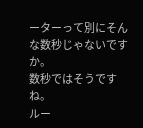ーターって別にそんな数秒じゃないですか。
数秒ではそうですね。
ルー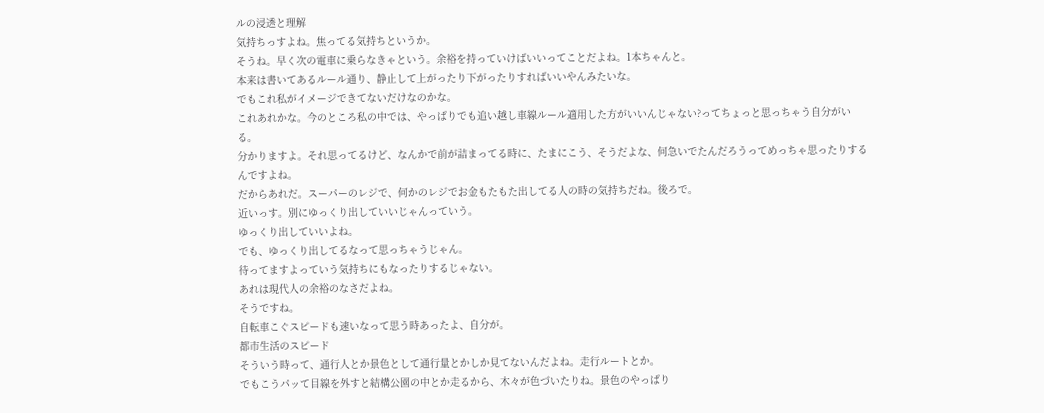ルの浸透と理解
気持ちっすよね。焦ってる気持ちというか。
そうね。早く次の電車に乗らなきゃという。余裕を持っていけばいいってことだよね。1本ちゃんと。
本来は書いてあるルール通り、静止して上がったり下がったりすればいいやんみたいな。
でもこれ私がイメージできてないだけなのかな。
これあれかな。今のところ私の中では、やっぱりでも追い越し車線ルール適用した方がいいんじゃない?ってちょっと思っちゃう自分がいる。
分かりますよ。それ思ってるけど、なんかで前が詰まってる時に、たまにこう、そうだよな、何急いでたんだろうってめっちゃ思ったりするんですよね。
だからあれだ。スーパーのレジで、何かのレジでお金もたもた出してる人の時の気持ちだね。後ろで。
近いっす。別にゆっくり出していいじゃんっていう。
ゆっくり出していいよね。
でも、ゆっくり出してるなって思っちゃうじゃん。
待ってますよっていう気持ちにもなったりするじゃない。
あれは現代人の余裕のなさだよね。
そうですね。
自転車こぐスピードも速いなって思う時あったよ、自分が。
都市生活のスピード
そういう時って、通行人とか景色として通行量とかしか見てないんだよね。走行ルートとか。
でもこうパッて目線を外すと結構公園の中とか走るから、木々が色づいたりね。景色のやっぱり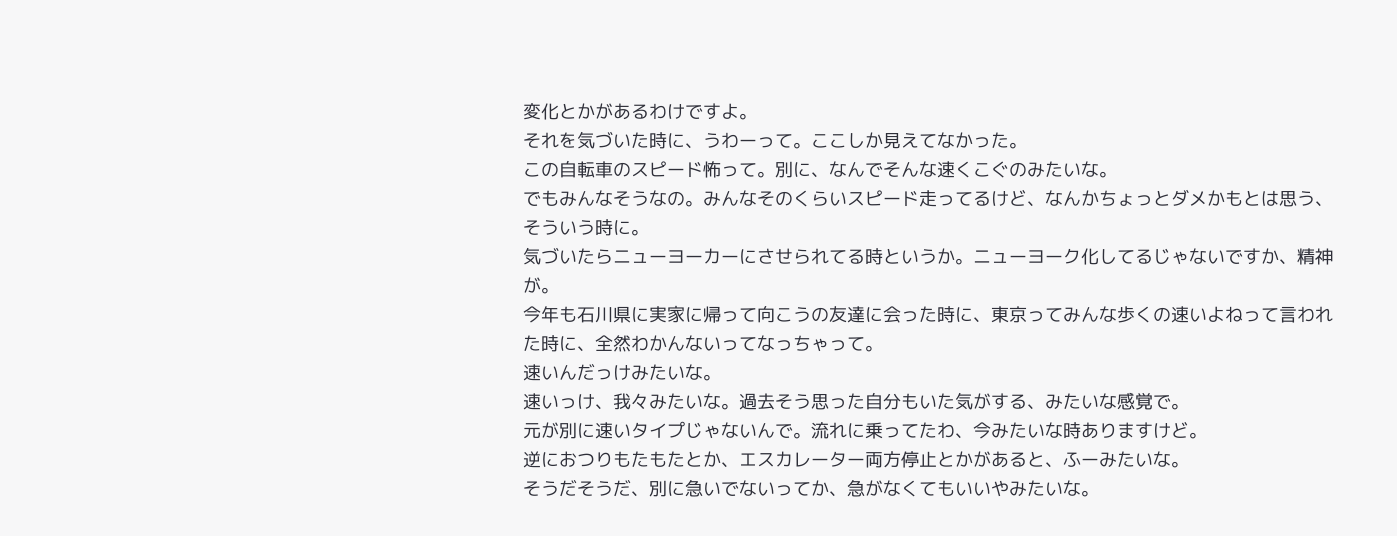変化とかがあるわけですよ。
それを気づいた時に、うわーって。ここしか見えてなかった。
この自転車のスピード怖って。別に、なんでそんな速くこぐのみたいな。
でもみんなそうなの。みんなそのくらいスピード走ってるけど、なんかちょっとダメかもとは思う、そういう時に。
気づいたらニューヨーカーにさせられてる時というか。ニューヨーク化してるじゃないですか、精神が。
今年も石川県に実家に帰って向こうの友達に会った時に、東京ってみんな歩くの速いよねって言われた時に、全然わかんないってなっちゃって。
速いんだっけみたいな。
速いっけ、我々みたいな。過去そう思った自分もいた気がする、みたいな感覚で。
元が別に速いタイプじゃないんで。流れに乗ってたわ、今みたいな時ありますけど。
逆におつりもたもたとか、エスカレーター両方停止とかがあると、ふーみたいな。
そうだそうだ、別に急いでないってか、急がなくてもいいやみたいな。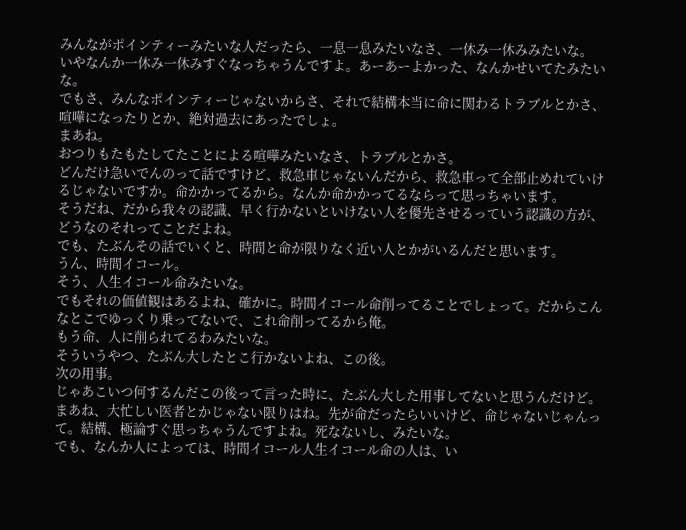みんながポインティーみたいな人だったら、一息一息みたいなさ、一休み一休みみたいな。
いやなんか一休み一休みすぐなっちゃうんですよ。あーあーよかった、なんかせいてたみたいな。
でもさ、みんなポインティーじゃないからさ、それで結構本当に命に関わるトラブルとかさ、喧嘩になったりとか、絶対過去にあったでしょ。
まあね。
おつりもたもたしてたことによる喧嘩みたいなさ、トラブルとかさ。
どんだけ急いでんのって話ですけど、救急車じゃないんだから、救急車って全部止めれていけるじゃないですか。命かかってるから。なんか命かかってるならって思っちゃいます。
そうだね、だから我々の認識、早く行かないといけない人を優先させるっていう認識の方が、どうなのそれってことだよね。
でも、たぶんその話でいくと、時間と命が限りなく近い人とかがいるんだと思います。
うん、時間イコール。
そう、人生イコール命みたいな。
でもそれの価値観はあるよね、確かに。時間イコール命削ってることでしょって。だからこんなとこでゆっくり乗ってないで、これ命削ってるから俺。
もう命、人に削られてるわみたいな。
そういうやつ、たぶん大したとこ行かないよね、この後。
次の用事。
じゃあこいつ何するんだこの後って言った時に、たぶん大した用事してないと思うんだけど。
まあね、大忙しい医者とかじゃない限りはね。先が命だったらいいけど、命じゃないじゃんって。結構、極論すぐ思っちゃうんですよね。死なないし、みたいな。
でも、なんか人によっては、時間イコール人生イコール命の人は、い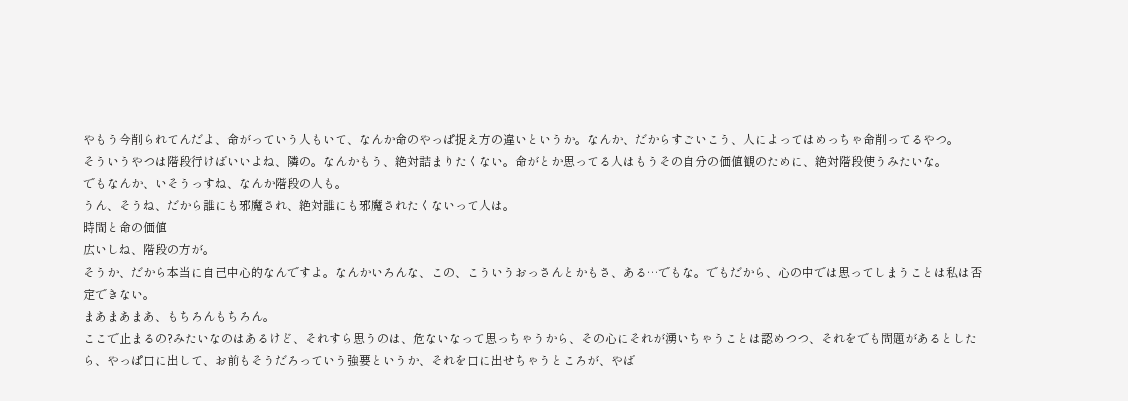やもう今削られてんだよ、命がっていう人もいて、なんか命のやっぱ捉え方の違いというか。なんか、だからすごいこう、人によってはめっちゃ命削ってるやつ。
そういうやつは階段行けばいいよね、隣の。なんかもう、絶対詰まりたくない。命がとか思ってる人はもうその自分の価値観のために、絶対階段使うみたいな。
でもなんか、いそうっすね、なんか階段の人も。
うん、そうね、だから誰にも邪魔され、絶対誰にも邪魔されたくないって人は。
時間と命の価値
広いしね、階段の方が。
そうか、だから本当に自己中心的なんですよ。なんかいろんな、この、こういうおっさんとかもさ、ある…でもな。でもだから、心の中では思ってしまうことは私は否定できない。
まあまあまあ、もちろんもちろん。
ここで止まるの?みたいなのはあるけど、それすら思うのは、危ないなって思っちゃうから、その心にそれが湧いちゃうことは認めつつ、それをでも問題があるとしたら、やっぱ口に出して、お前もそうだろっていう強要というか、それを口に出せちゃうところが、やば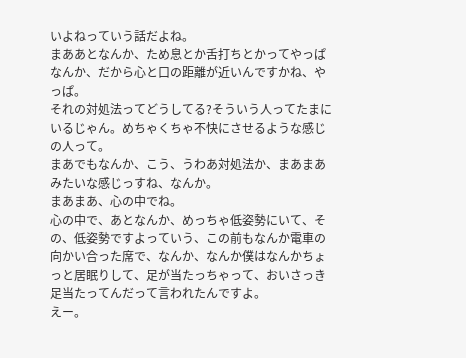いよねっていう話だよね。
まああとなんか、ため息とか舌打ちとかってやっぱなんか、だから心と口の距離が近いんですかね、やっぱ。
それの対処法ってどうしてる?そういう人ってたまにいるじゃん。めちゃくちゃ不快にさせるような感じの人って。
まあでもなんか、こう、うわあ対処法か、まあまあみたいな感じっすね、なんか。
まあまあ、心の中でね。
心の中で、あとなんか、めっちゃ低姿勢にいて、その、低姿勢ですよっていう、この前もなんか電車の向かい合った席で、なんか、なんか僕はなんかちょっと居眠りして、足が当たっちゃって、おいさっき足当たってんだって言われたんですよ。
えー。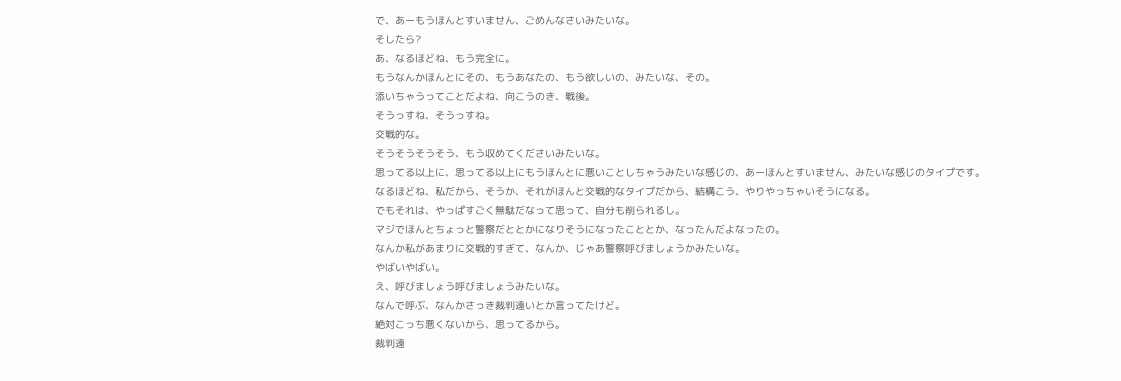で、あーもうほんとすいません、ごめんなさいみたいな。
そしたら?
あ、なるほどね、もう完全に。
もうなんかほんとにその、もうあなたの、もう欲しいの、みたいな、その。
添いちゃうってことだよね、向こうのき、戦後。
そうっすね、そうっすね。
交戦的な。
そうそうそうそう、もう収めてくださいみたいな。
思ってる以上に、思ってる以上にもうほんとに悪いことしちゃうみたいな感じの、あーほんとすいません、みたいな感じのタイプです。
なるほどね、私だから、そうか、それがほんと交戦的なタイプだから、結構こう、やりやっちゃいそうになる。
でもそれは、やっぱすごく無駄だなって思って、自分も削られるし。
マジでほんとちょっと警察だととかになりそうになったこととか、なったんだよなったの。
なんか私があまりに交戦的すぎて、なんか、じゃあ警察呼びましょうかみたいな。
やばいやばい。
え、呼びましょう呼びましょうみたいな。
なんで呼ぶ、なんかさっき裁判遠いとか言ってたけど。
絶対こっち悪くないから、思ってるから。
裁判遠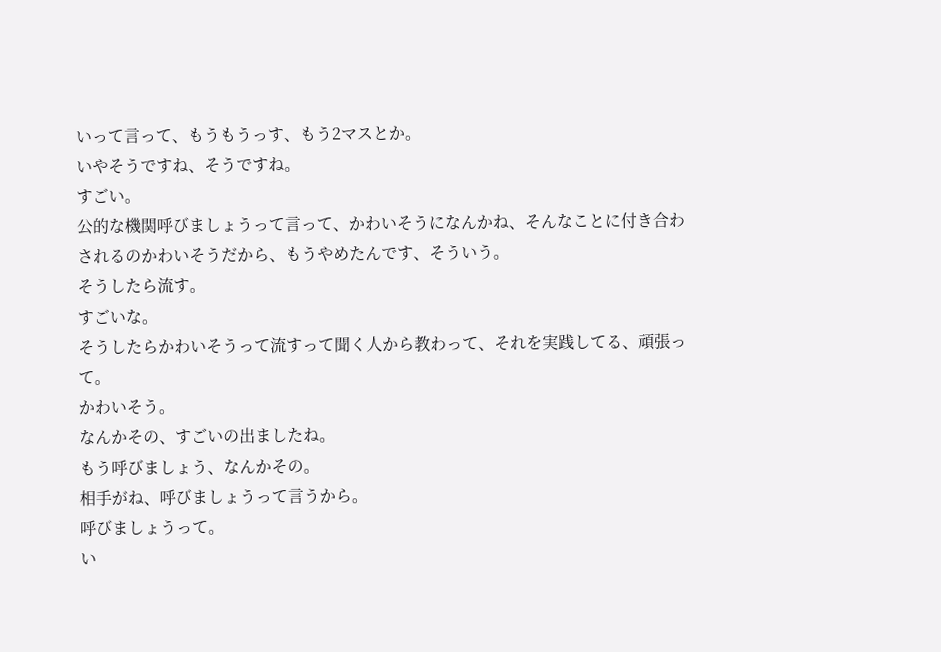いって言って、もうもうっす、もう2マスとか。
いやそうですね、そうですね。
すごい。
公的な機関呼びましょうって言って、かわいそうになんかね、そんなことに付き合わされるのかわいそうだから、もうやめたんです、そういう。
そうしたら流す。
すごいな。
そうしたらかわいそうって流すって聞く人から教わって、それを実践してる、頑張って。
かわいそう。
なんかその、すごいの出ましたね。
もう呼びましょう、なんかその。
相手がね、呼びましょうって言うから。
呼びましょうって。
い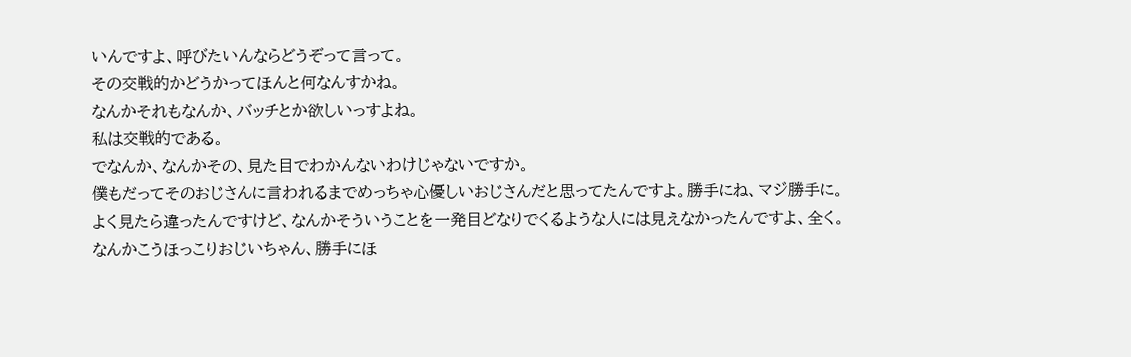いんですよ、呼びたいんならどうぞって言って。
その交戦的かどうかってほんと何なんすかね。
なんかそれもなんか、バッチとか欲しいっすよね。
私は交戦的である。
でなんか、なんかその、見た目でわかんないわけじゃないですか。
僕もだってそのおじさんに言われるまでめっちゃ心優しいおじさんだと思ってたんですよ。勝手にね、マジ勝手に。
よく見たら違ったんですけど、なんかそういうことを一発目どなりでくるような人には見えなかったんですよ、全く。
なんかこうほっこりおじいちゃん、勝手にほ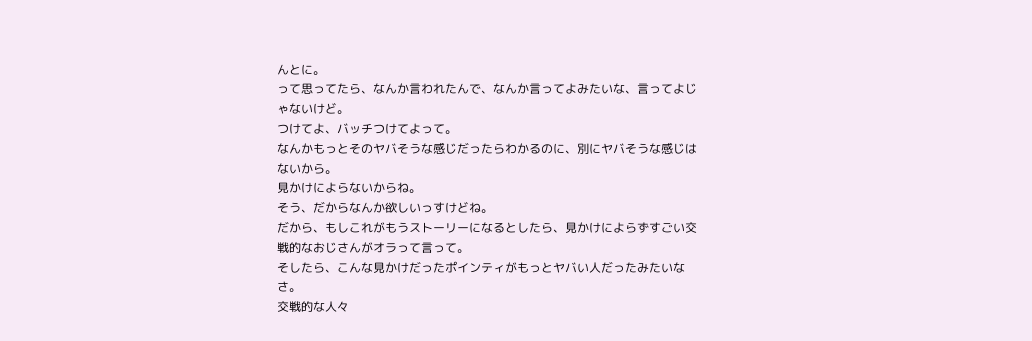んとに。
って思ってたら、なんか言われたんで、なんか言ってよみたいな、言ってよじゃないけど。
つけてよ、バッチつけてよって。
なんかもっとそのヤバそうな感じだったらわかるのに、別にヤバそうな感じはないから。
見かけによらないからね。
そう、だからなんか欲しいっすけどね。
だから、もしこれがもうストーリーになるとしたら、見かけによらずすごい交戦的なおじさんがオラって言って。
そしたら、こんな見かけだったポインティがもっとヤバい人だったみたいなさ。
交戦的な人々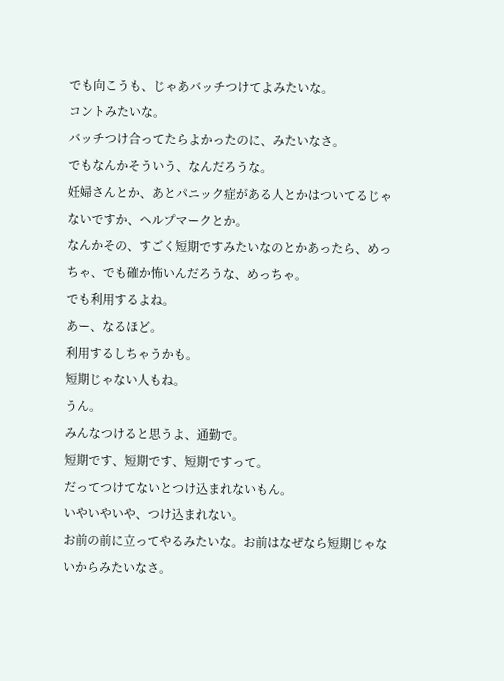でも向こうも、じゃあバッチつけてよみたいな。
コントみたいな。
バッチつけ合ってたらよかったのに、みたいなさ。
でもなんかそういう、なんだろうな。
妊婦さんとか、あとパニック症がある人とかはついてるじゃないですか、ヘルプマークとか。
なんかその、すごく短期ですみたいなのとかあったら、めっちゃ、でも確か怖いんだろうな、めっちゃ。
でも利用するよね。
あー、なるほど。
利用するしちゃうかも。
短期じゃない人もね。
うん。
みんなつけると思うよ、通勤で。
短期です、短期です、短期ですって。
だってつけてないとつけ込まれないもん。
いやいやいや、つけ込まれない。
お前の前に立ってやるみたいな。お前はなぜなら短期じゃないからみたいなさ。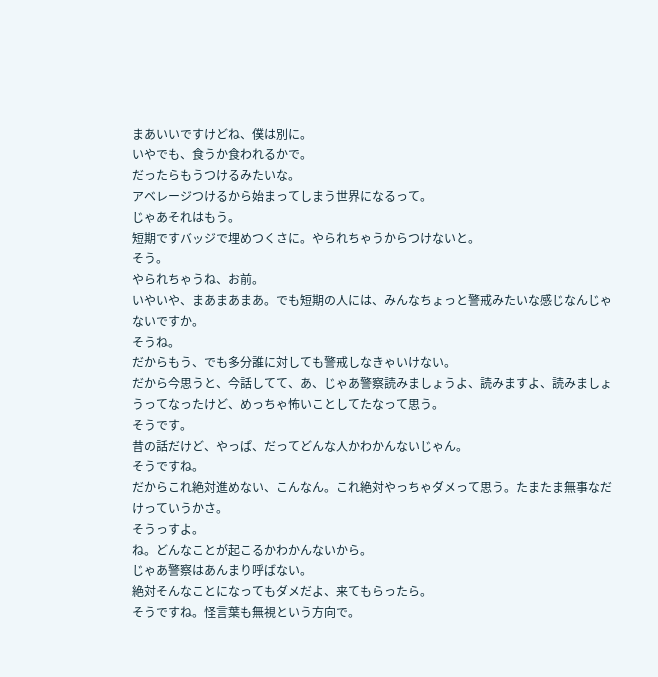まあいいですけどね、僕は別に。
いやでも、食うか食われるかで。
だったらもうつけるみたいな。
アベレージつけるから始まってしまう世界になるって。
じゃあそれはもう。
短期ですバッジで埋めつくさに。やられちゃうからつけないと。
そう。
やられちゃうね、お前。
いやいや、まあまあまあ。でも短期の人には、みんなちょっと警戒みたいな感じなんじゃないですか。
そうね。
だからもう、でも多分誰に対しても警戒しなきゃいけない。
だから今思うと、今話してて、あ、じゃあ警察読みましょうよ、読みますよ、読みましょうってなったけど、めっちゃ怖いことしてたなって思う。
そうです。
昔の話だけど、やっぱ、だってどんな人かわかんないじゃん。
そうですね。
だからこれ絶対進めない、こんなん。これ絶対やっちゃダメって思う。たまたま無事なだけっていうかさ。
そうっすよ。
ね。どんなことが起こるかわかんないから。
じゃあ警察はあんまり呼ばない。
絶対そんなことになってもダメだよ、来てもらったら。
そうですね。怪言葉も無視という方向で。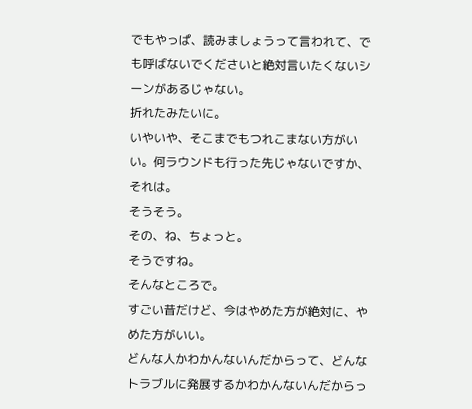でもやっぱ、読みましょうって言われて、でも呼ばないでくださいと絶対言いたくないシーンがあるじゃない。
折れたみたいに。
いやいや、そこまでもつれこまない方がいい。何ラウンドも行った先じゃないですか、それは。
そうそう。
その、ね、ちょっと。
そうですね。
そんなところで。
すごい昔だけど、今はやめた方が絶対に、やめた方がいい。
どんな人かわかんないんだからって、どんなトラブルに発展するかわかんないんだからっ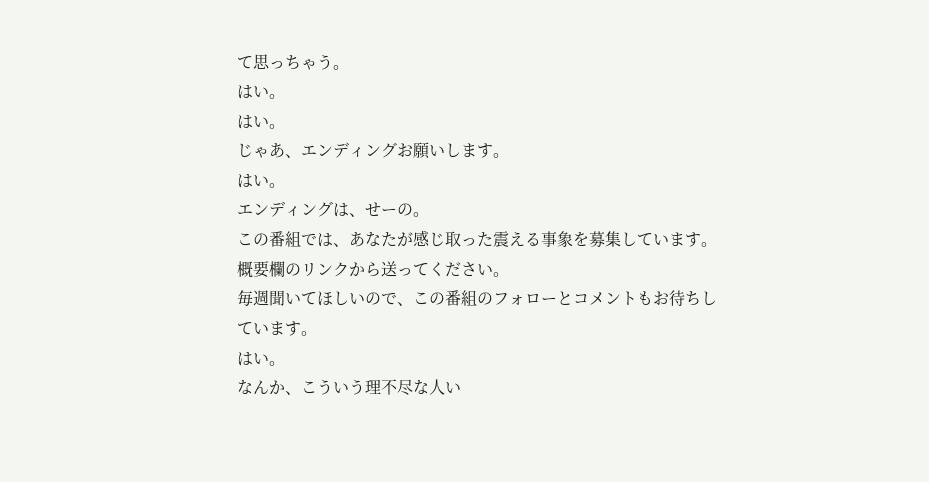て思っちゃう。
はい。
はい。
じゃあ、エンディングお願いします。
はい。
エンディングは、せーの。
この番組では、あなたが感じ取った震える事象を募集しています。概要欄のリンクから送ってください。
毎週聞いてほしいので、この番組のフォローとコメントもお待ちしています。
はい。
なんか、こういう理不尽な人い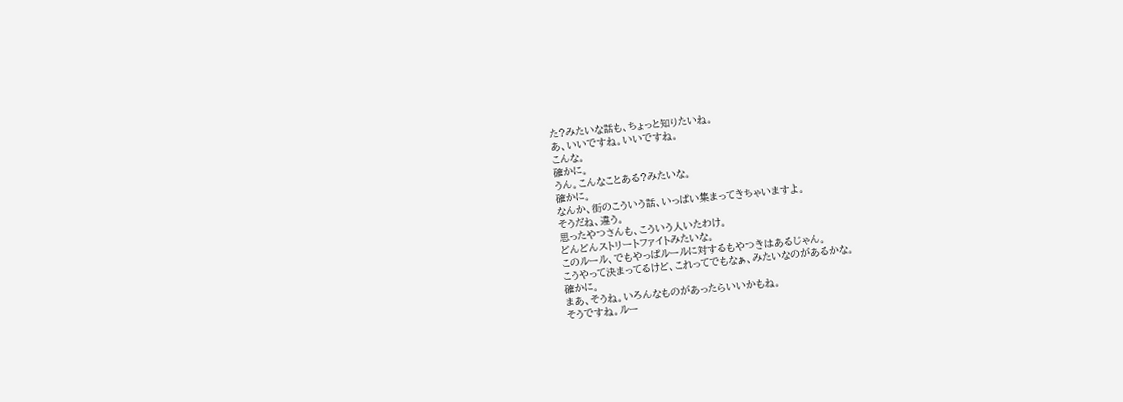た?みたいな話も、ちょっと知りたいね。
あ、いいですね。いいですね。
こんな。
確かに。
うん。こんなことある?みたいな。
確かに。
なんか、街のこういう話、いっぱい集まってきちゃいますよ。
そうだね、違う。
思ったやつさんも、こういう人いたわけ。
どんどんストリートファイトみたいな。
このルール、でもやっぱルールに対するもやつきはあるじゃん。
こうやって決まってるけど、これってでもなぁ、みたいなのがあるかな。
確かに。
まあ、そうね。いろんなものがあったらいいかもね。
そうですね。ルー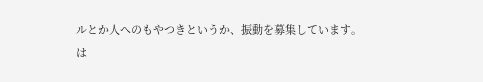ルとか人へのもやつきというか、振動を募集しています。
は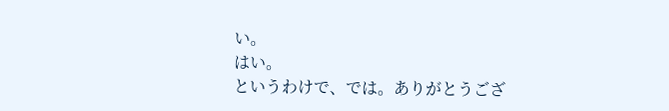い。
はい。
というわけで、では。ありがとうござ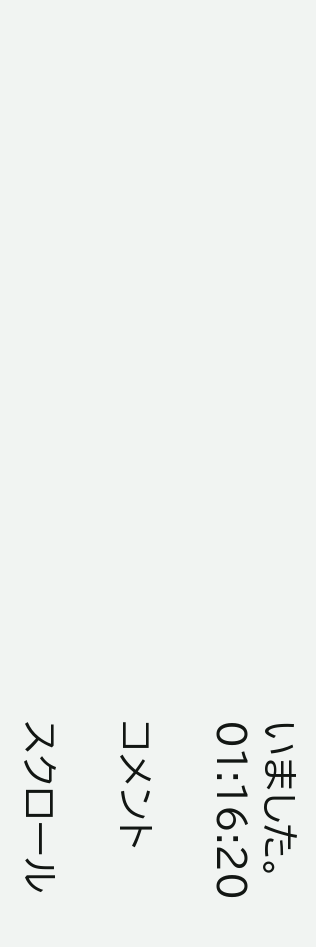いました。
01:16:20

コメント

スクロール